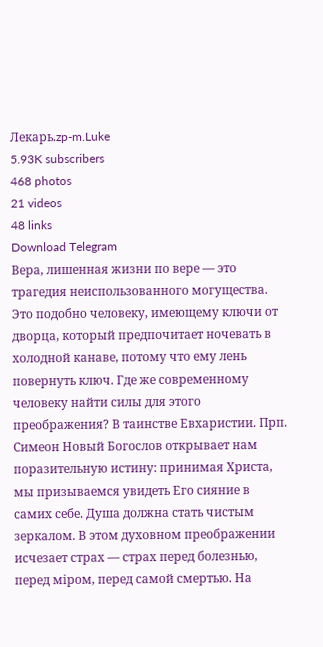Лекарь.zp-m.Luke
5.93K subscribers
468 photos
21 videos
48 links
Download Telegram
Вера, лишенная жизни по вере — это трагедия неиспользованного могущества. Это подобно человеку, имеющему ключи от дворца, который предпочитает ночевать в холодной канаве, потому что ему лень повернуть ключ. Где же современному человеку найти силы для этого преображения? В таинстве Евхаристии. Прп. Симеон Новый Богослов открывает нам поразительную истину: принимая Христа, мы призываемся увидеть Его сияние в самих себе. Душа должна стать чистым зеркалом. В этом духовном преображении исчезает страх — страх перед болезнью, перед міром, перед самой смертью. На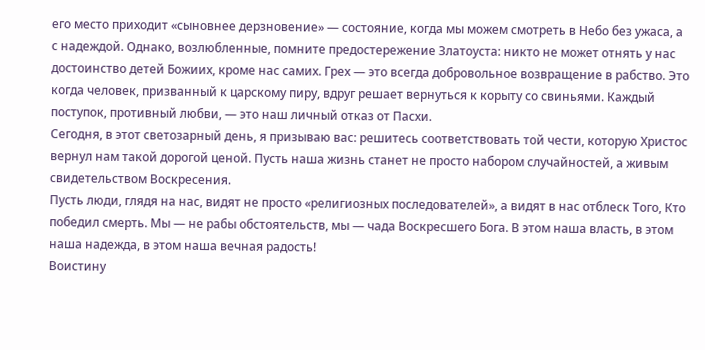его место приходит «сыновнее дерзновение» — состояние, когда мы можем смотреть в Небо без ужаса, а с надеждой. Однако, возлюбленные, помните предостережение Златоуста: никто не может отнять у нас достоинство детей Божиих, кроме нас самих. Грех — это всегда добровольное возвращение в рабство. Это когда человек, призванный к царскому пиру, вдруг решает вернуться к корыту со свиньями. Каждый поступок, противный любви, — это наш личный отказ от Пасхи.
Сегодня, в этот светозарный день, я призываю вас: решитесь соответствовать той чести, которую Христос вернул нам такой дорогой ценой. Пусть наша жизнь станет не просто набором случайностей, а живым свидетельством Воскресения.
Пусть люди, глядя на нас, видят не просто «религиозных последователей», а видят в нас отблеск Того, Кто победил смерть. Мы — не рабы обстоятельств, мы — чада Воскресшего Бога. В этом наша власть, в этом наша надежда, в этом наша вечная радость!
Воистину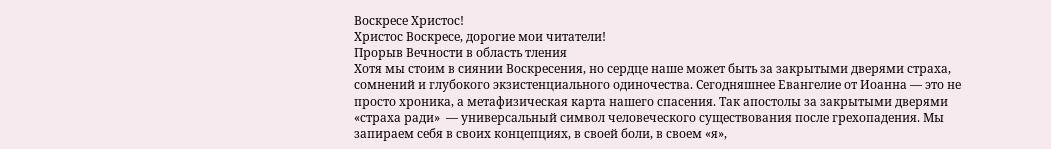Воскресе Христос!
Христос Воскресе, дорогие мои читатели!
Прорыв Вечности в область тления
Хотя мы стоим в сиянии Воскресения, но сердце наше может быть за закрытыми дверями страха, сомнений и глубокого экзистенциального одиночества. Сегодняшнее Евангелие от Иоанна — это не просто хроника, а метафизическая карта нашего спасения. Так апостолы за закрытыми дверями «страха ради»  — универсальный символ человеческого существования после грехопадения. Мы запираем себя в своих концепциях, в своей боли, в своем «я»,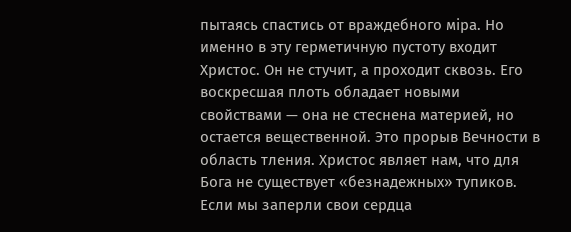пытаясь спастись от враждебного міра. Но именно в эту герметичную пустоту входит Христос. Он не стучит, а проходит сквозь. Его воскресшая плоть обладает новыми свойствами — она не стеснена материей, но остается вещественной. Это прорыв Вечности в область тления. Христос являет нам, что для Бога не существует «безнадежных» тупиков. Если мы заперли свои сердца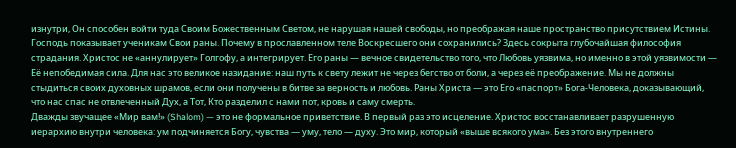изнутри, Он способен войти туда Своим Божественным Светом, не нарушая нашей свободы, но преображая наше пространство присутствием Истины. Господь показывает ученикам Свои раны. Почему в прославленном теле Воскресшего они сохранились? Здесь сокрыта глубочайшая философия страдания. Христос не «аннулирует» Голгофу, а интегрирует. Его раны — вечное свидетельство того, что Любовь уязвима, но именно в этой уязвимости — Её непобедимая сила. Для нас это великое назидание: наш путь к свету лежит не через бегство от боли, а через её преображение. Мы не должны стыдиться своих духовных шрамов, если они получены в битве за верность и любовь. Раны Христа — это Его «паспорт» Бога-Человека, доказывающий, что нас спас не отвлеченный Дух, а Тот, Кто разделил с нами пот, кровь и саму смерть.
Дважды звучащее «Мир вам!» (Shalom) — это не формальное приветствие. В первый раз это исцеление. Христос восстанавливает разрушенную иерархию внутри человека: ум подчиняется Богу, чувства — уму, тело — духу. Это мир, который «выше всякого ума». Без этого внутреннего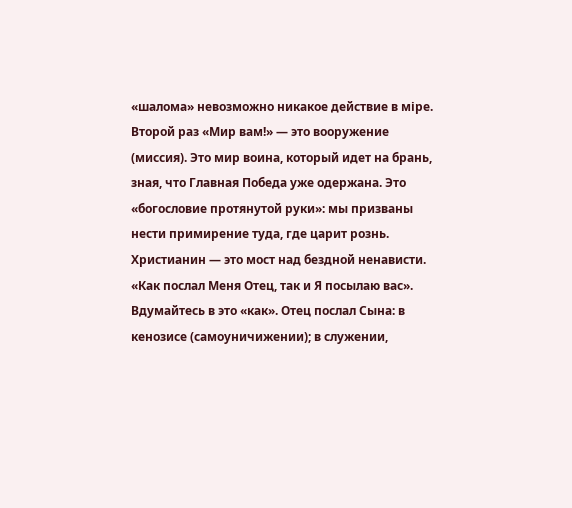«шалома» невозможно никакое действие в міре. Второй раз «Мир вам!» — это вооружение (миссия). Это мир воина, который идет на брань, зная, что Главная Победа уже одержана. Это «богословие протянутой руки»: мы призваны нести примирение туда, где царит рознь. Христианин — это мост над бездной ненависти.
«Как послал Меня Отец, так и Я посылаю вас». Вдумайтесь в это «как». Отец послал Сына: в кенозисе (самоуничижении); в служении,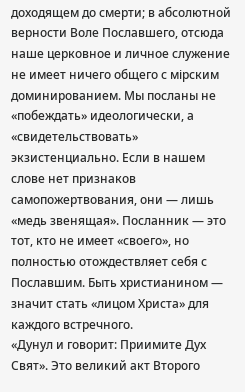доходящем до смерти; в абсолютной верности Воле Пославшего, отсюда наше церковное и личное служение не имеет ничего общего с мірским доминированием. Мы посланы не «побеждать» идеологически, а «свидетельствовать» экзистенциально. Если в нашем слове нет признаков самопожертвования, они — лишь «медь звенящая». Посланник — это тот, кто не имеет «своего», но полностью отождествляет себя с Пославшим. Быть христианином — значит стать «лицом Христа» для каждого встречного.
«Дунул и говорит: Приимите Дух Свят». Это великий акт Второго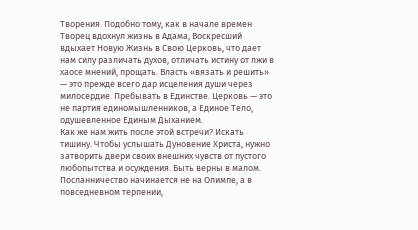Творения. Подобно тому, как в начале времен Творец вдохнул жизнь в Адама, Воскресший вдыхает Новую Жизнь в Свою Церковь, что дает нам силу различать духов, отличать истину от лжи в хаосе мнений, прощать. Власть «вязать и решить» — это прежде всего дар исцеления души через милосердие. Пребывать в Единстве. Церковь — это не партия единомышленников, а Единое Тело, одушевленное Единым Дыханием.
Как же нам жить после этой встречи? Искать тишину. Чтобы услышать Дуновение Христа, нужно затворить двери своих внешних чувств от пустого любопытства и осуждения. Быть верны в малом. Посланничество начинается не на Олимпе, а в повседневном терпении,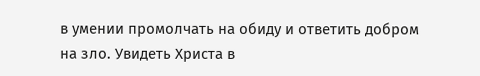в умении промолчать на обиду и ответить добром на зло. Увидеть Христа в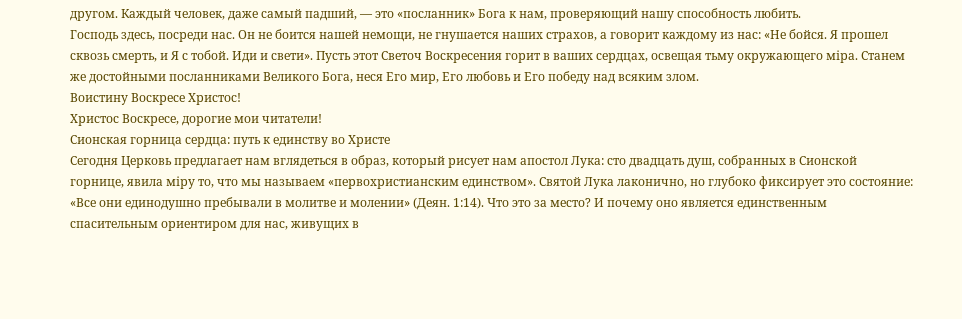другом. Каждый человек, даже самый падший, — это «посланник» Бога к нам, проверяющий нашу способность любить.
Господь здесь, посреди нас. Он не боится нашей немощи, не гнушается наших страхов, а говорит каждому из нас: «Не бойся. Я прошел сквозь смерть, и Я с тобой. Иди и свети». Пусть этот Светоч Воскресения горит в ваших сердцах, освещая тьму окружающего міра. Станем же достойными посланниками Великого Бога, неся Его мир, Его любовь и Его победу над всяким злом.
Воистину Воскресе Христос!
Христос Воскресе, дорогие мои читатели!
Сионская горница сердца: путь к единству во Христе
Сегодня Церковь предлагает нам вглядеться в образ, который рисует нам апостол Лука: сто двадцать душ, собранных в Сионской горнице, явила міру то, что мы называем «первохристианским единством». Святой Лука лаконично, но глубоко фиксирует это состояние: «Все они единодушно пребывали в молитве и молении» (Деян. 1:14). Что это за место? И почему оно является единственным спасительным ориентиром для нас, живущих в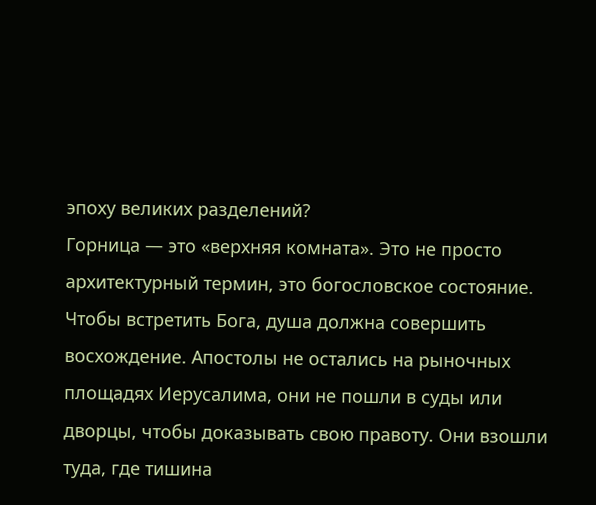эпоху великих разделений?
Горница — это «верхняя комната». Это не просто архитектурный термин, это богословское состояние. Чтобы встретить Бога, душа должна совершить восхождение. Апостолы не остались на рыночных площадях Иерусалима, они не пошли в суды или дворцы, чтобы доказывать свою правоту. Они взошли туда, где тишина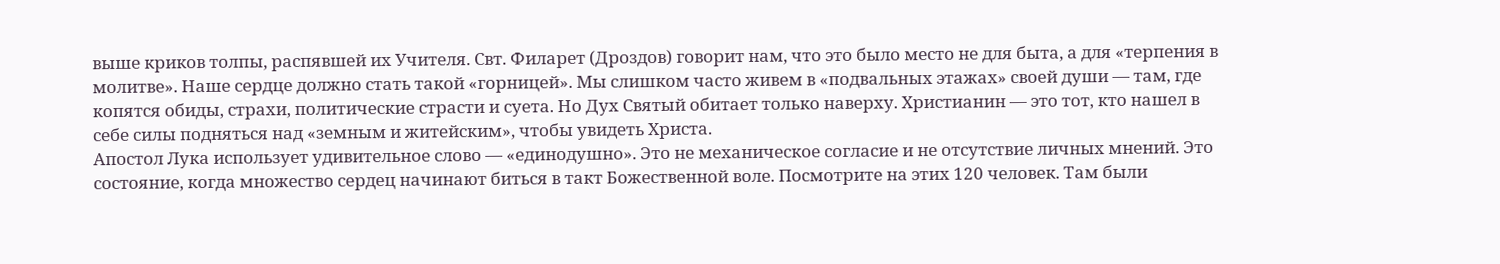выше криков толпы, распявшей их Учителя. Свт. Филарет (Дроздов) говорит нам, что это было место не для быта, а для «терпения в молитве». Наше сердце должно стать такой «горницей». Мы слишком часто живем в «подвальных этажах» своей души — там, где копятся обиды, страхи, политические страсти и суета. Но Дух Святый обитает только наверху. Христианин — это тот, кто нашел в себе силы подняться над «земным и житейским», чтобы увидеть Христа.
Апостол Лука использует удивительное слово — «единодушно». Это не механическое согласие и не отсутствие личных мнений. Это состояние, когда множество сердец начинают биться в такт Божественной воле. Посмотрите на этих 120 человек. Там были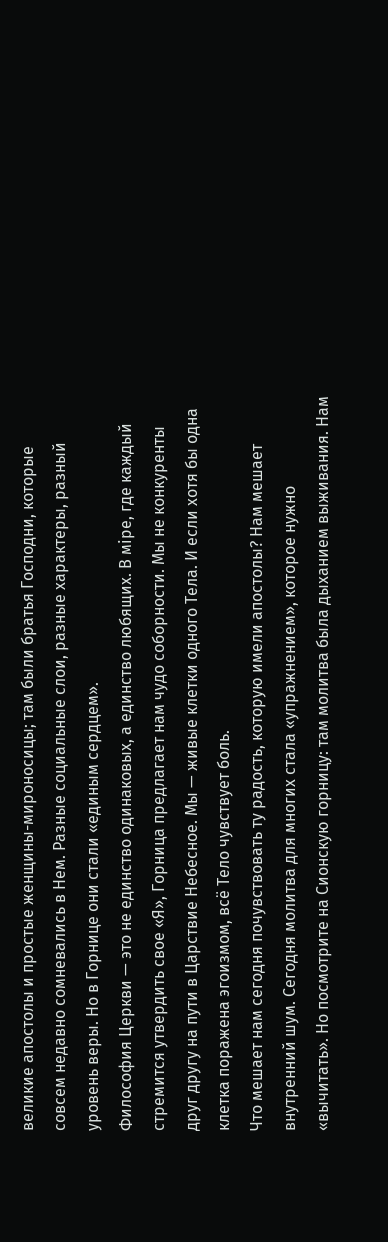великие апостолы и простые женщины-мироносицы; там были братья Господни, которые совсем недавно сомневались в Нем. Разные социальные слои, разные характеры, разный уровень веры. Но в Горнице они стали «единым сердцем».
Философия Церкви — это не единство одинаковых, а единство любящих. В міре, где каждый стремится утвердить свое «Я», Горница предлагает нам чудо соборности. Мы не конкуренты друг другу на пути в Царствие Небесное. Мы — живые клетки одного Тела. И если хотя бы одна клетка поражена эгоизмом, всё Тело чувствует боль.
Что мешает нам сегодня почувствовать ту радость, которую имели апостолы? Нам мешает внутренний шум. Сегодня молитва для многих стала «упражнением», которое нужно «вычитать». Но посмотрите на Сионскую горницу: там молитва была дыханием выживания. Нам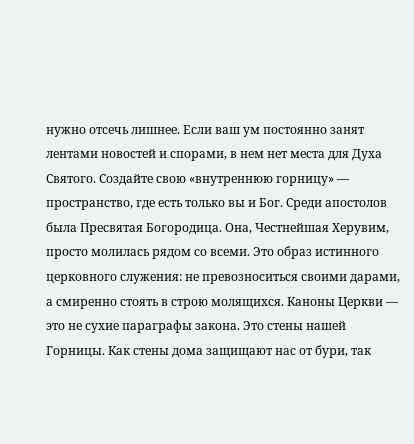нужно отсечь лишнее. Если ваш ум постоянно занят лентами новостей и спорами, в нем нет места для Духа Святого. Создайте свою «внутреннюю горницу» — пространство, где есть только вы и Бог. Среди апостолов была Пресвятая Богородица. Она, Честнейшая Херувим, просто молилась рядом со всеми. Это образ истинного церковного служения: не превозноситься своими дарами, а смиренно стоять в строю молящихся. Каноны Церкви — это не сухие параграфы закона. Это стены нашей Горницы. Как стены дома защищают нас от бури, так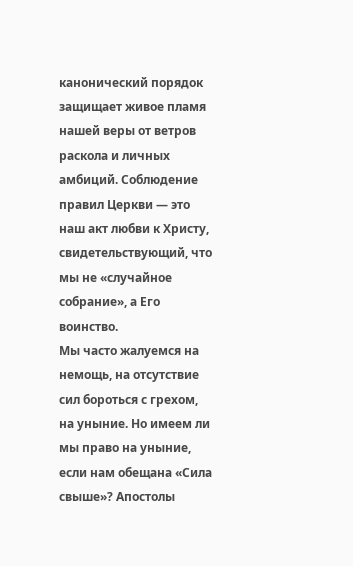канонический порядок защищает живое пламя нашей веры от ветров раскола и личных амбиций. Соблюдение правил Церкви — это наш акт любви к Христу, свидетельствующий, что мы не «случайное собрание», а Его воинство.
Мы часто жалуемся на немощь, на отсутствие сил бороться с грехом, на уныние. Но имеем ли мы право на уныние, если нам обещана «Сила свыше»? Апостолы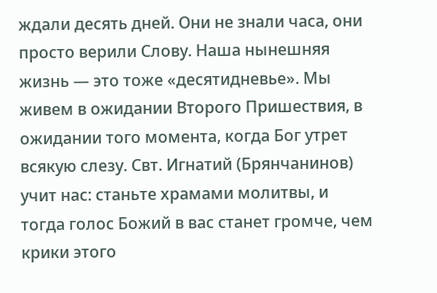ждали десять дней. Они не знали часа, они просто верили Слову. Наша нынешняя жизнь — это тоже «десятидневье». Мы живем в ожидании Второго Пришествия, в ожидании того момента, когда Бог утрет всякую слезу. Свт. Игнатий (Брянчанинов) учит нас: станьте храмами молитвы, и тогда голос Божий в вас станет громче, чем крики этого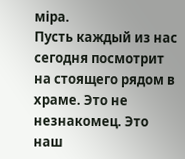міра.
Пусть каждый из нас сегодня посмотрит на стоящего рядом в храме. Это не незнакомец. Это наш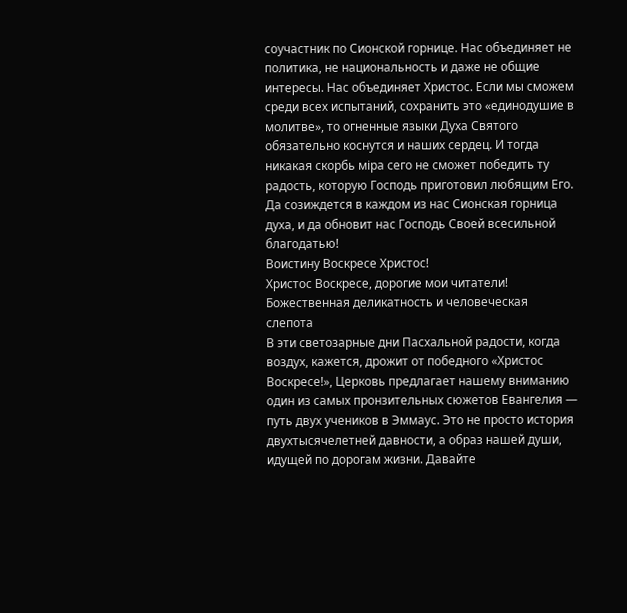соучастник по Сионской горнице. Нас объединяет не политика, не национальность и даже не общие интересы. Нас объединяет Христос. Если мы сможем среди всех испытаний, сохранить это «единодушие в молитве», то огненные языки Духа Святого обязательно коснутся и наших сердец. И тогда никакая скорбь міра сего не сможет победить ту радость, которую Господь приготовил любящим Его. Да созиждется в каждом из нас Сионская горница духа, и да обновит нас Господь Своей всесильной благодатью!
Воистину Воскресе Христос!
Христос Воскресе, дорогие мои читатели!
Божественная деликатность и человеческая слепота
В эти светозарные дни Пасхальной радости, когда воздух, кажется, дрожит от победного «Христос Воскресе!», Церковь предлагает нашему вниманию один из самых пронзительных сюжетов Евангелия — путь двух учеников в Эммаус. Это не просто история двухтысячелетней давности, а образ нашей души, идущей по дорогам жизни. Давайте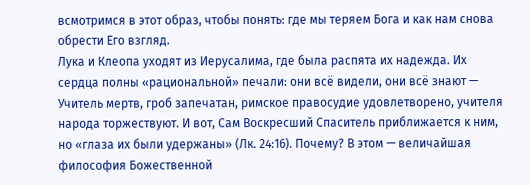всмотримся в этот образ, чтобы понять: где мы теряем Бога и как нам снова обрести Его взгляд.
Лука и Клеопа уходят из Иерусалима, где была распята их надежда. Их сердца полны «рациональной» печали: они всё видели, они всё знают — Учитель мертв, гроб запечатан, римское правосудие удовлетворено, учителя народа торжествуют. И вот, Сам Воскресший Спаситель приближается к ним, но «глаза их были удержаны» (Лк. 24:16). Почему? В этом — величайшая философия Божественной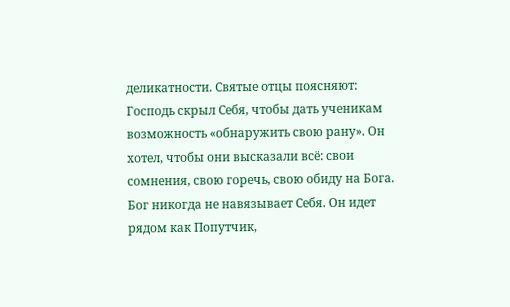деликатности. Святые отцы поясняют: Господь скрыл Себя, чтобы дать ученикам возможность «обнаружить свою рану». Он хотел, чтобы они высказали всё: свои сомнения, свою горечь, свою обиду на Бога. Бог никогда не навязывает Себя. Он идет рядом как Попутчик,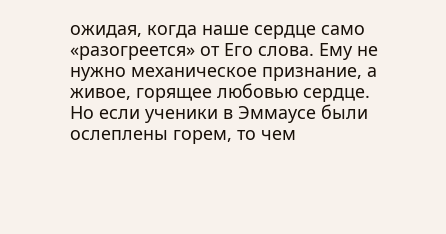ожидая, когда наше сердце само «разогреется» от Его слова. Ему не нужно механическое признание, а живое, горящее любовью сердце.
Но если ученики в Эммаусе были ослеплены горем, то чем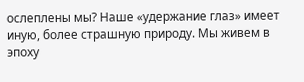ослеплены мы? Наше «удержание глаз» имеет иную, более страшную природу. Мы живем в эпоху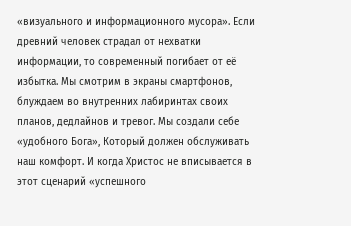«визуального и информационного мусора». Если древний человек страдал от нехватки информации, то современный погибает от её избытка. Мы смотрим в экраны смартфонов, блуждаем во внутренних лабиринтах своих планов, дедлайнов и тревог. Мы создали себе «удобного Бога», Который должен обслуживать наш комфорт. И когда Христос не вписывается в этот сценарий «успешного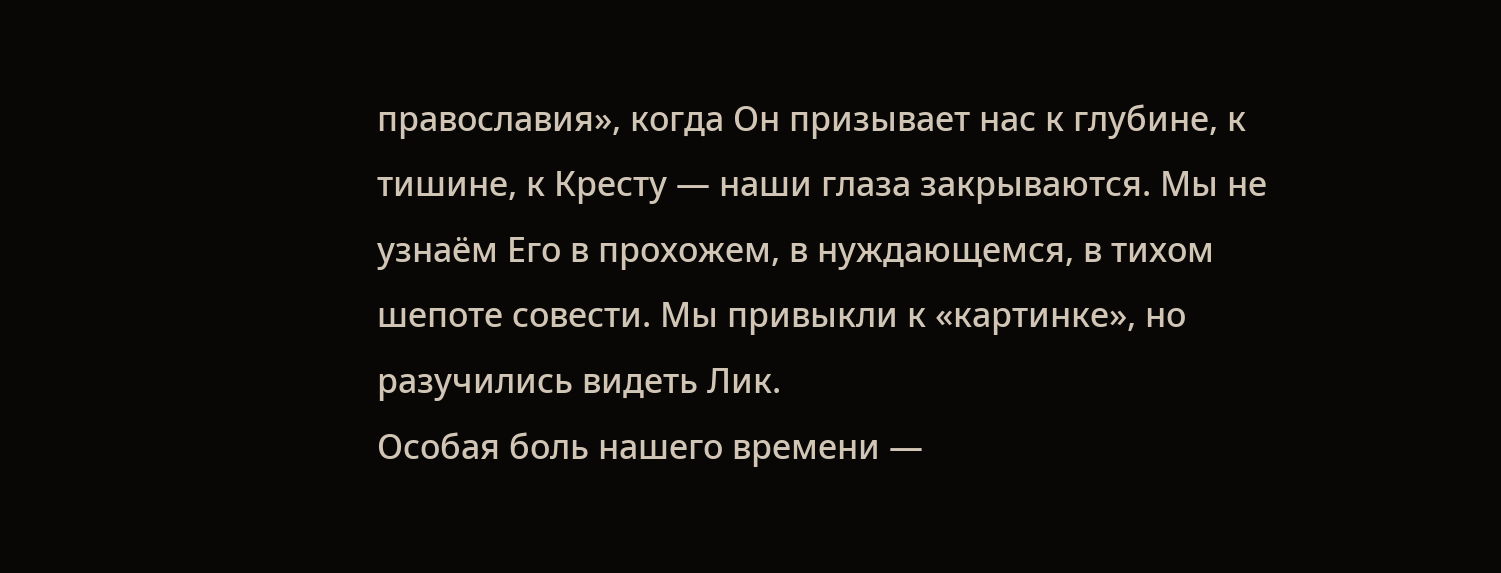православия», когда Он призывает нас к глубине, к тишине, к Кресту — наши глаза закрываются. Мы не узнаём Его в прохожем, в нуждающемся, в тихом шепоте совести. Мы привыкли к «картинке», но разучились видеть Лик.
Особая боль нашего времени —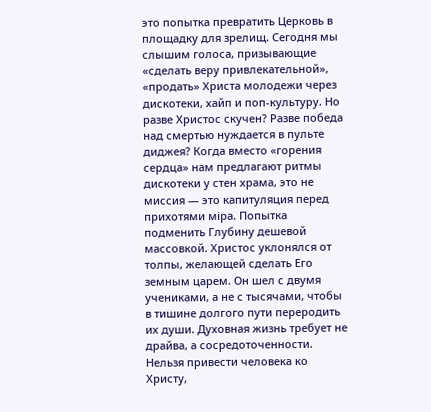это попытка превратить Церковь в площадку для зрелищ. Сегодня мы слышим голоса, призывающие «сделать веру привлекательной», «продать» Христа молодежи через дискотеки, хайп и поп-культуру. Но разве Христос скучен? Разве победа над смертью нуждается в пульте диджея? Когда вместо «горения сердца» нам предлагают ритмы дискотеки у стен храма, это не миссия — это капитуляция перед прихотями міра. Попытка подменить Глубину дешевой массовкой. Христос уклонялся от толпы, желающей сделать Его земным царем. Он шел с двумя учениками, а не с тысячами, чтобы в тишине долгого пути переродить их души. Духовная жизнь требует не драйва, а сосредоточенности. Нельзя привести человека ко Христу,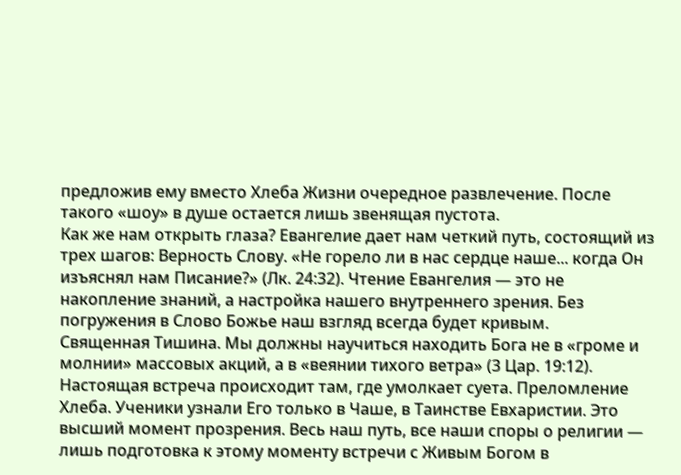предложив ему вместо Хлеба Жизни очередное развлечение. После такого «шоу» в душе остается лишь звенящая пустота.
Как же нам открыть глаза? Евангелие дает нам четкий путь, состоящий из трех шагов: Верность Слову. «Не горело ли в нас сердце наше... когда Он изъяснял нам Писание?» (Лк. 24:32). Чтение Евангелия — это не накопление знаний, а настройка нашего внутреннего зрения. Без погружения в Слово Божье наш взгляд всегда будет кривым.
Священная Тишина. Мы должны научиться находить Бога не в «громе и молнии» массовых акций, а в «веянии тихого ветра» (3 Цар. 19:12). Настоящая встреча происходит там, где умолкает суета. Преломление Хлеба. Ученики узнали Его только в Чаше, в Таинстве Евхаристии. Это высший момент прозрения. Весь наш путь, все наши споры о религии — лишь подготовка к этому моменту встречи с Живым Богом в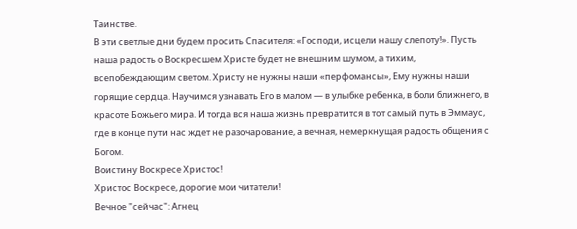Таинстве.
В эти светлые дни будем просить Спасителя: «Господи, исцели нашу слепоту!». Пусть наша радость о Воскресшем Христе будет не внешним шумом, а тихим, всепобеждающим светом. Христу не нужны наши «перфомансы», Ему нужны наши горящие сердца. Научимся узнавать Его в малом — в улыбке ребенка, в боли ближнего, в красоте Божьего мира. И тогда вся наша жизнь превратится в тот самый путь в Эммаус, где в конце пути нас ждет не разочарование, а вечная, немеркнущая радость общения с Богом.
Воистину Воскресе Христос!
Христос Воскресе, дорогие мои читатели!
Вечное "сейчас": Агнец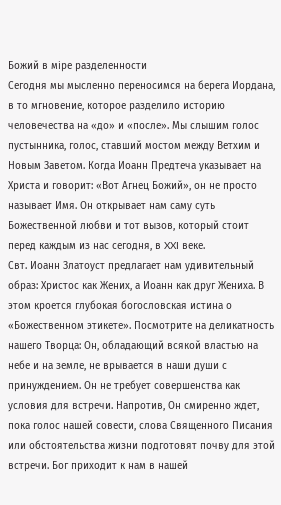Божий в міре разделенности
Сегодня мы мысленно переносимся на берега Иордана, в то мгновение, которое разделило историю человечества на «до» и «после». Мы слышим голос пустынника, голос, ставший мостом между Ветхим и Новым Заветом. Когда Иоанн Предтеча указывает на Христа и говорит: «Вот Агнец Божий», он не просто называет Имя. Он открывает нам саму суть Божественной любви и тот вызов, который стоит перед каждым из нас сегодня, в XXI веке.
Свт. Иоанн Златоуст предлагает нам удивительный образ: Христос как Жених, а Иоанн как друг Жениха. В этом кроется глубокая богословская истина о «Божественном этикете». Посмотрите на деликатность нашего Творца: Он, обладающий всякой властью на небе и на земле, не врывается в наши души с принуждением. Он не требует совершенства как условия для встречи. Напротив, Он смиренно ждет, пока голос нашей совести, слова Священного Писания или обстоятельства жизни подготовят почву для этой встречи. Бог приходит к нам в нашей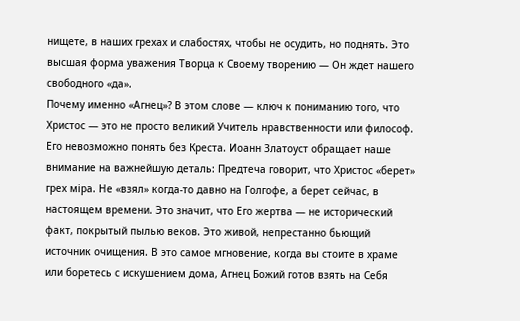нищете, в наших грехах и слабостях, чтобы не осудить, но поднять. Это высшая форма уважения Творца к Своему творению — Он ждет нашего свободного «да».
Почему именно «Агнец»? В этом слове — ключ к пониманию того, что Христос — это не просто великий Учитель нравственности или философ. Его невозможно понять без Креста. Иоанн Златоуст обращает наше внимание на важнейшую деталь: Предтеча говорит, что Христос «берет» грех міра. Не «взял» когда-то давно на Голгофе, а берет сейчас, в настоящем времени. Это значит, что Его жертва — не исторический факт, покрытый пылью веков. Это живой, непрестанно бьющий источник очищения. В это самое мгновение, когда вы стоите в храме или боретесь с искушением дома, Агнец Божий готов взять на Себя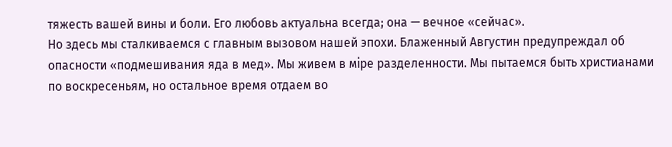тяжесть вашей вины и боли. Его любовь актуальна всегда; она — вечное «сейчас».
Но здесь мы сталкиваемся с главным вызовом нашей эпохи. Блаженный Августин предупреждал об опасности «подмешивания яда в мед». Мы живем в міре разделенности. Мы пытаемся быть христианами по воскресеньям, но остальное время отдаем во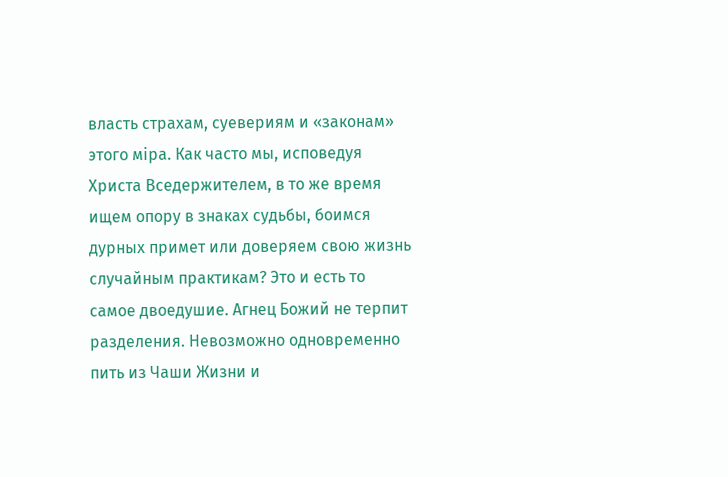власть страхам, суевериям и «законам» этого міра. Как часто мы, исповедуя Христа Вседержителем, в то же время ищем опору в знаках судьбы, боимся дурных примет или доверяем свою жизнь случайным практикам? Это и есть то самое двоедушие. Агнец Божий не терпит разделения. Невозможно одновременно пить из Чаши Жизни и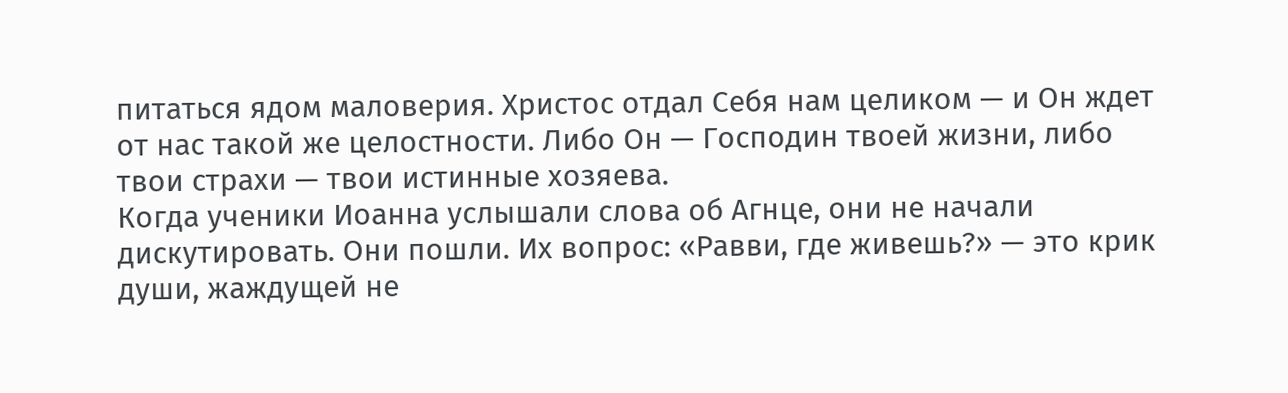питаться ядом маловерия. Христос отдал Себя нам целиком — и Он ждет от нас такой же целостности. Либо Он — Господин твоей жизни, либо твои страхи — твои истинные хозяева.
Когда ученики Иоанна услышали слова об Агнце, они не начали дискутировать. Они пошли. Их вопрос: «Равви, где живешь?» — это крик души, жаждущей не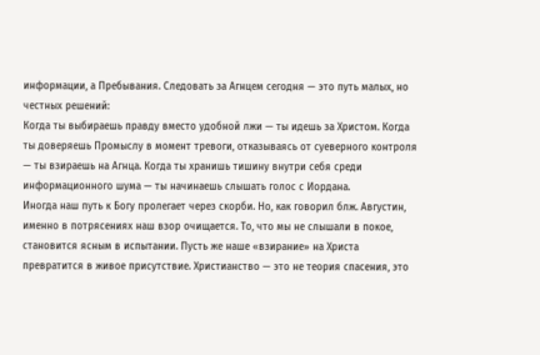информации, а Пребывания. Следовать за Агнцем сегодня — это путь малых, но честных решений:
Когда ты выбираешь правду вместо удобной лжи — ты идешь за Христом. Когда ты доверяешь Промыслу в момент тревоги, отказываясь от суеверного контроля — ты взираешь на Агнца. Когда ты хранишь тишину внутри себя среди информационного шума — ты начинаешь слышать голос с Иордана.
Иногда наш путь к Богу пролегает через скорби. Но, как говорил блж. Августин, именно в потрясениях наш взор очищается. То, что мы не слышали в покое, становится ясным в испытании. Пусть же наше «взирание» на Христа превратится в живое присутствие. Христианство — это не теория спасения, это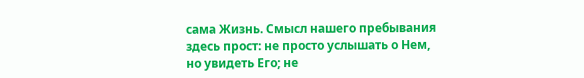сама Жизнь. Смысл нашего пребывания здесь прост: не просто услышать о Нем, но увидеть Его; не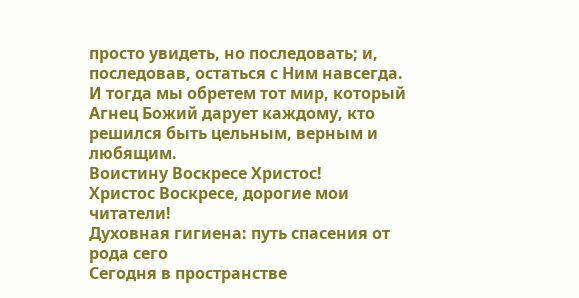просто увидеть, но последовать; и, последовав, остаться с Ним навсегда. И тогда мы обретем тот мир, который Агнец Божий дарует каждому, кто решился быть цельным, верным и любящим.
Воистину Воскресе Христос!
Христос Воскресе, дорогие мои читатели!
Духовная гигиена: путь спасения от рода сего
Сегодня в пространстве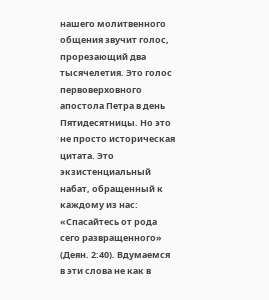нашего молитвенного общения звучит голос, прорезающий два тысячелетия. Это голос первоверховного апостола Петра в день Пятидесятницы. Но это не просто историческая цитата. Это экзистенциальный набат, обращенный к каждому из нас: «Спасайтесь от рода сего развращенного» (Деян. 2:40). Вдумаемся в эти слова не как в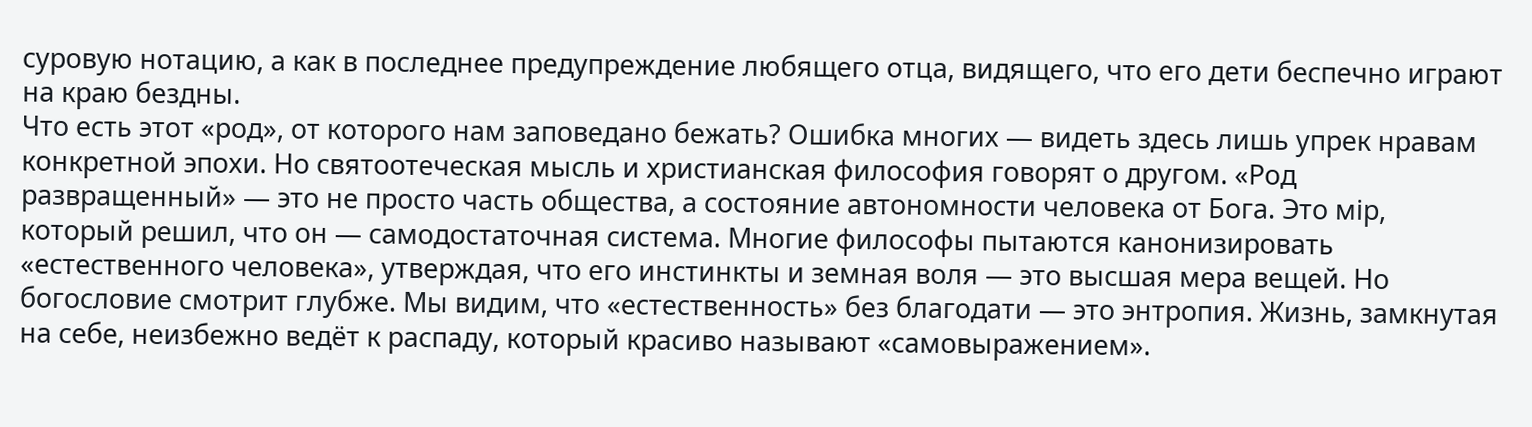суровую нотацию, а как в последнее предупреждение любящего отца, видящего, что его дети беспечно играют на краю бездны.
Что есть этот «род», от которого нам заповедано бежать? Ошибка многих — видеть здесь лишь упрек нравам конкретной эпохи. Но святоотеческая мысль и христианская философия говорят о другом. «Род развращенный» — это не просто часть общества, а состояние автономности человека от Бога. Это мір, который решил, что он — самодостаточная система. Многие философы пытаются канонизировать «естественного человека», утверждая, что его инстинкты и земная воля — это высшая мера вещей. Но богословие смотрит глубже. Мы видим, что «естественность» без благодати — это энтропия. Жизнь, замкнутая на себе, неизбежно ведёт к распаду, который красиво называют «самовыражением».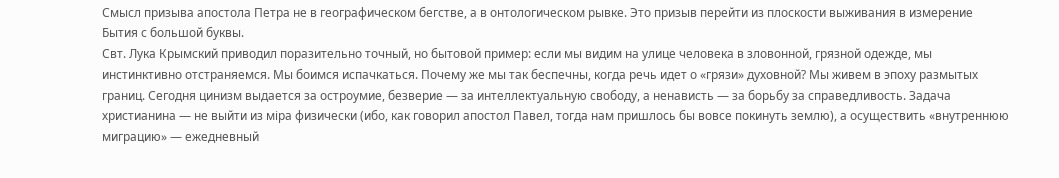Смысл призыва апостола Петра не в географическом бегстве, а в онтологическом рывке. Это призыв перейти из плоскости выживания в измерение Бытия с большой буквы.
Свт. Лука Крымский приводил поразительно точный, но бытовой пример: если мы видим на улице человека в зловонной, грязной одежде, мы инстинктивно отстраняемся. Мы боимся испачкаться. Почему же мы так беспечны, когда речь идет о «грязи» духовной? Мы живем в эпоху размытых границ. Сегодня цинизм выдается за остроумие, безверие — за интеллектуальную свободу, а ненависть — за борьбу за справедливость. Задача христианина — не выйти из міра физически (ибо, как говорил апостол Павел, тогда нам пришлось бы вовсе покинуть землю), а осуществить «внутреннюю миграцию» — ежедневный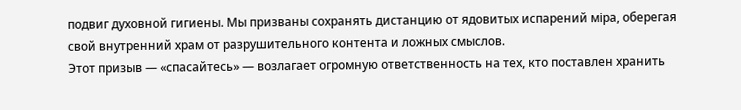подвиг духовной гигиены. Мы призваны сохранять дистанцию от ядовитых испарений міра, оберегая свой внутренний храм от разрушительного контента и ложных смыслов.
Этот призыв — «спасайтесь» — возлагает огромную ответственность на тех, кто поставлен хранить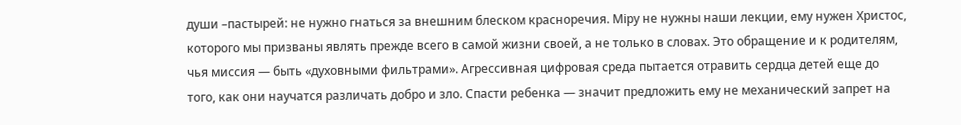души –пастырей: не нужно гнаться за внешним блеском красноречия. Міру не нужны наши лекции, ему нужен Христос, которого мы призваны являть прежде всего в самой жизни своей, а не только в словах. Это обращение и к родителям, чья миссия — быть «духовными фильтрами». Агрессивная цифровая среда пытается отравить сердца детей еще до того, как они научатся различать добро и зло. Спасти ребенка — значит предложить ему не механический запрет на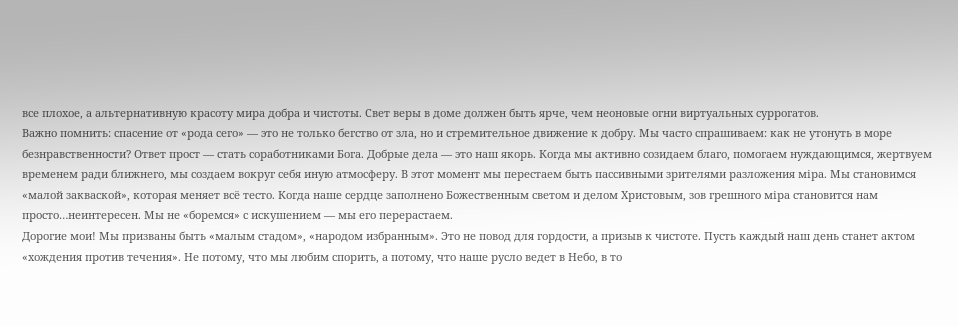все плохое, а альтернативную красоту мира добра и чистоты. Свет веры в доме должен быть ярче, чем неоновые огни виртуальных суррогатов.
Важно помнить: спасение от «рода сего» — это не только бегство от зла, но и стремительное движение к добру. Мы часто спрашиваем: как не утонуть в море безнравственности? Ответ прост — стать соработниками Бога. Добрые дела — это наш якорь. Когда мы активно созидаем благо, помогаем нуждающимся, жертвуем временем ради ближнего, мы создаем вокруг себя иную атмосферу. В этот момент мы перестаем быть пассивными зрителями разложения міра. Мы становимся «малой закваской», которая меняет всё тесто. Когда наше сердце заполнено Божественным светом и делом Христовым, зов грешного міра становится нам просто…неинтересен. Мы не «боремся» с искушением — мы его перерастаем.
Дорогие мои! Мы призваны быть «малым стадом», «народом избранным». Это не повод для гордости, а призыв к чистоте. Пусть каждый наш день станет актом «хождения против течения». Не потому, что мы любим спорить, а потому, что наше русло ведет в Небо, в то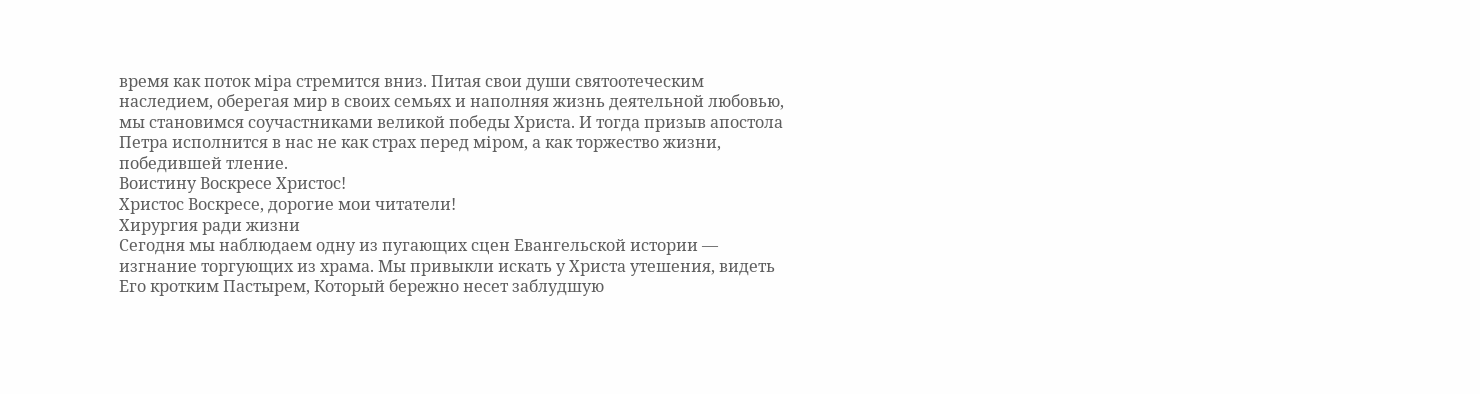время как поток міра стремится вниз. Питая свои души святоотеческим наследием, оберегая мир в своих семьях и наполняя жизнь деятельной любовью, мы становимся соучастниками великой победы Христа. И тогда призыв апостола Петра исполнится в нас не как страх перед міром, а как торжество жизни, победившей тление.
Воистину Воскресе Христос!
Христос Воскресе, дорогие мои читатели!
Хирургия ради жизни
Сегодня мы наблюдаем одну из пугающих сцен Евангельской истории — изгнание торгующих из храма. Мы привыкли искать у Христа утешения, видеть Его кротким Пастырем, Который бережно несет заблудшую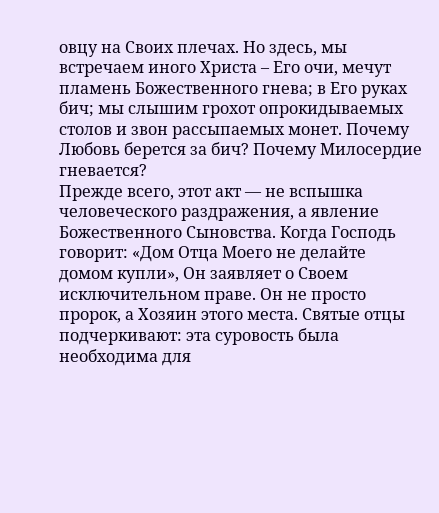овцу на Своих плечах. Но здесь, мы встречаем иного Христа – Его очи, мечут пламень Божественного гнева; в Его руках бич; мы слышим грохот опрокидываемых столов и звон рассыпаемых монет. Почему Любовь берется за бич? Почему Милосердие гневается?
Прежде всего, этот акт — не вспышка человеческого раздражения, а явление Божественного Сыновства. Когда Господь говорит: «Дом Отца Моего не делайте домом купли», Он заявляет о Своем исключительном праве. Он не просто пророк, а Хозяин этого места. Святые отцы подчеркивают: эта суровость была необходима для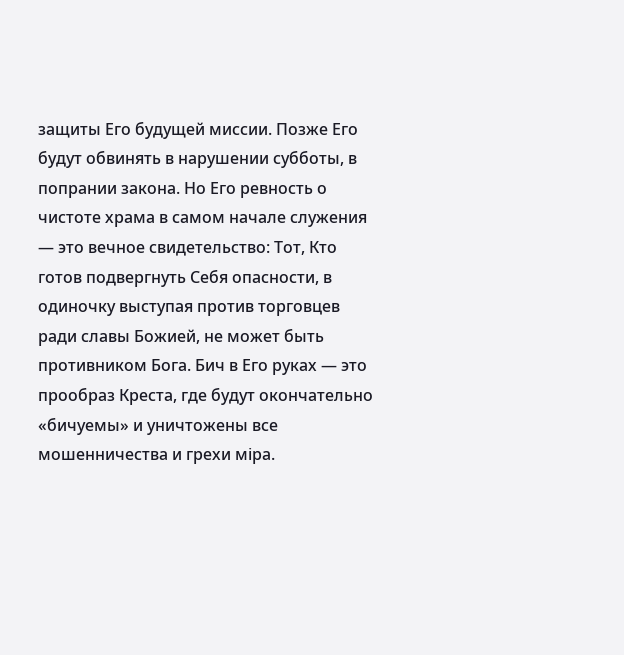защиты Его будущей миссии. Позже Его будут обвинять в нарушении субботы, в попрании закона. Но Его ревность о чистоте храма в самом начале служения — это вечное свидетельство: Тот, Кто готов подвергнуть Себя опасности, в одиночку выступая против торговцев ради славы Божией, не может быть противником Бога. Бич в Его руках — это прообраз Креста, где будут окончательно «бичуемы» и уничтожены все мошенничества и грехи міра.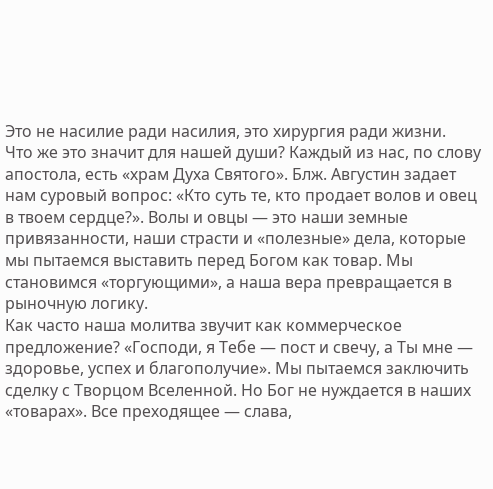Это не насилие ради насилия, это хирургия ради жизни.
Что же это значит для нашей души? Каждый из нас, по слову апостола, есть «храм Духа Святого». Блж. Августин задает нам суровый вопрос: «Кто суть те, кто продает волов и овец в твоем сердце?». Волы и овцы — это наши земные привязанности, наши страсти и «полезные» дела, которые мы пытаемся выставить перед Богом как товар. Мы становимся «торгующими», а наша вера превращается в рыночную логику.
Как часто наша молитва звучит как коммерческое предложение? «Господи, я Тебе — пост и свечу, а Ты мне — здоровье, успех и благополучие». Мы пытаемся заключить сделку с Творцом Вселенной. Но Бог не нуждается в наших «товарах». Все преходящее — слава,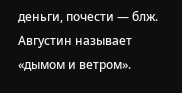деньги, почести — блж. Августин называет «дымом и ветром».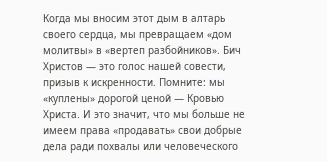Когда мы вносим этот дым в алтарь своего сердца, мы превращаем «дом молитвы» в «вертеп разбойников». Бич Христов — это голос нашей совести, призыв к искренности. Помните: мы «куплены» дорогой ценой — Кровью Христа. И это значит, что мы больше не имеем права «продавать» свои добрые дела ради похвалы или человеческого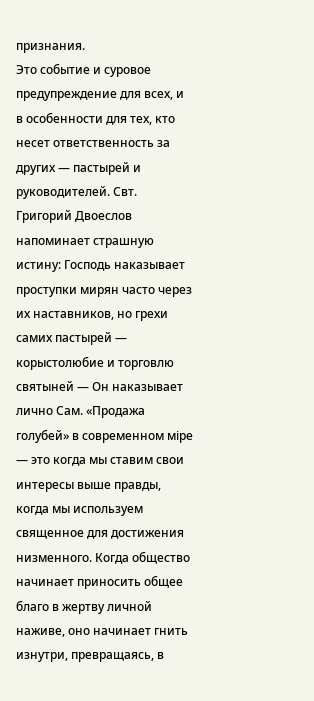признания.
Это событие и суровое предупреждение для всех, и в особенности для тех, кто несет ответственность за других — пастырей и руководителей. Свт. Григорий Двоеслов напоминает страшную истину: Господь наказывает проступки мирян часто через их наставников, но грехи самих пастырей — корыстолюбие и торговлю святыней — Он наказывает лично Сам. «Продажа голубей» в современном міре — это когда мы ставим свои интересы выше правды, когда мы используем священное для достижения низменного. Когда общество начинает приносить общее благо в жертву личной наживе, оно начинает гнить изнутри, превращаясь, в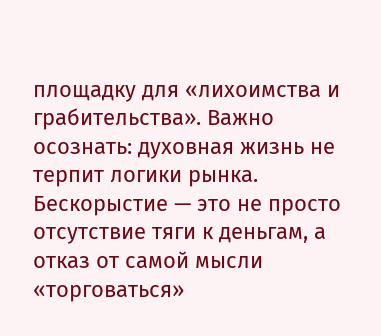площадку для «лихоимства и грабительства». Важно осознать: духовная жизнь не терпит логики рынка. Бескорыстие — это не просто отсутствие тяги к деньгам, а отказ от самой мысли «торговаться»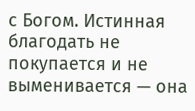с Богом. Истинная благодать не покупается и не выменивается — она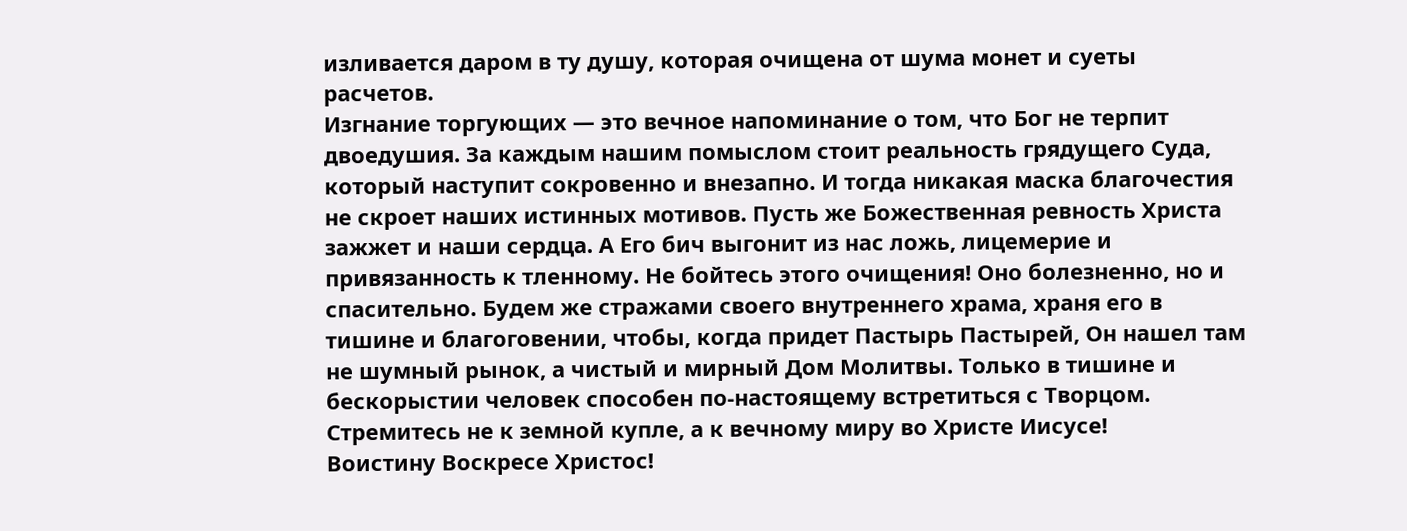изливается даром в ту душу, которая очищена от шума монет и суеты расчетов.
Изгнание торгующих — это вечное напоминание о том, что Бог не терпит двоедушия. За каждым нашим помыслом стоит реальность грядущего Суда, который наступит сокровенно и внезапно. И тогда никакая маска благочестия не скроет наших истинных мотивов. Пусть же Божественная ревность Христа зажжет и наши сердца. А Его бич выгонит из нас ложь, лицемерие и привязанность к тленному. Не бойтесь этого очищения! Оно болезненно, но и спасительно. Будем же стражами своего внутреннего храма, храня его в тишине и благоговении, чтобы, когда придет Пастырь Пастырей, Он нашел там не шумный рынок, а чистый и мирный Дом Молитвы. Только в тишине и бескорыстии человек способен по-настоящему встретиться с Творцом. Стремитесь не к земной купле, а к вечному миру во Христе Иисусе!
Воистину Воскресе Христос!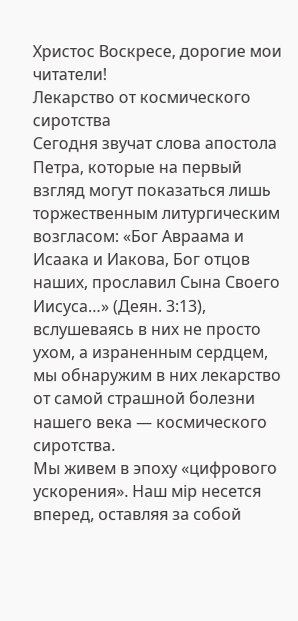Христос Воскресе, дорогие мои читатели!
Лекарство от космического сиротства
Сегодня звучат слова апостола Петра, которые на первый взгляд могут показаться лишь торжественным литургическим возгласом: «Бог Авраама и Исаака и Иакова, Бог отцов наших, прославил Сына Своего Иисуса…» (Деян. 3:13), вслушеваясь в них не просто ухом, а израненным сердцем, мы обнаружим в них лекарство от самой страшной болезни нашего века — космического сиротства.
Мы живем в эпоху «цифрового ускорения». Наш мір несется вперед, оставляя за собой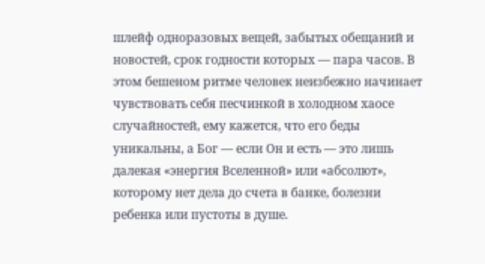шлейф одноразовых вещей, забытых обещаний и новостей, срок годности которых — пара часов. В этом бешеном ритме человек неизбежно начинает чувствовать себя песчинкой в холодном хаосе случайностей, ему кажется, что его беды уникальны, а Бог — если Он и есть — это лишь далекая «энергия Вселенной» или «абсолют», которому нет дела до счета в банке, болезни ребенка или пустоты в душе.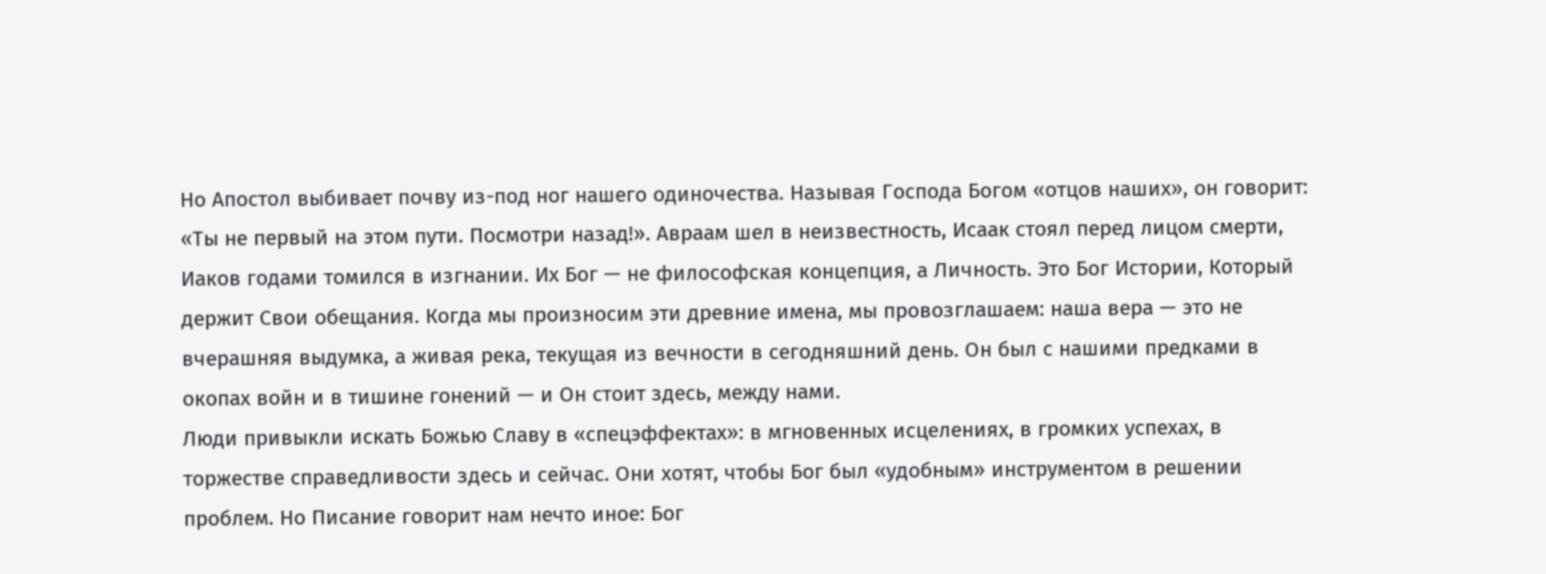Но Апостол выбивает почву из-под ног нашего одиночества. Называя Господа Богом «отцов наших», он говорит: «Ты не первый на этом пути. Посмотри назад!». Авраам шел в неизвестность, Исаак стоял перед лицом смерти, Иаков годами томился в изгнании. Их Бог — не философская концепция, а Личность. Это Бог Истории, Который держит Свои обещания. Когда мы произносим эти древние имена, мы провозглашаем: наша вера — это не вчерашняя выдумка, а живая река, текущая из вечности в сегодняшний день. Он был с нашими предками в окопах войн и в тишине гонений — и Он стоит здесь, между нами.
Люди привыкли искать Божью Славу в «спецэффектах»: в мгновенных исцелениях, в громких успехах, в торжестве справедливости здесь и сейчас. Они хотят, чтобы Бог был «удобным» инструментом в решении проблем. Но Писание говорит нам нечто иное: Бог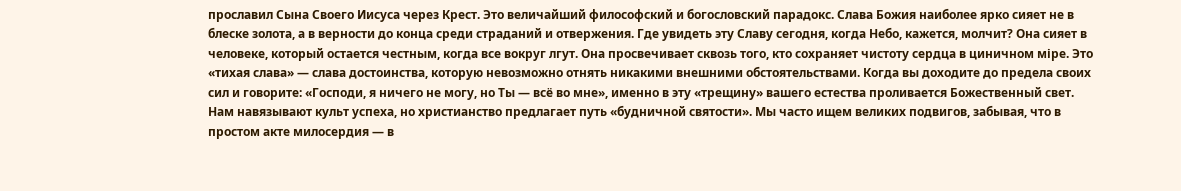прославил Сына Своего Иисуса через Крест. Это величайший философский и богословский парадокс. Слава Божия наиболее ярко сияет не в блеске золота, а в верности до конца среди страданий и отвержения. Где увидеть эту Славу сегодня, когда Небо, кажется, молчит? Она сияет в человеке, который остается честным, когда все вокруг лгут. Она просвечивает сквозь того, кто сохраняет чистоту сердца в циничном міре. Это «тихая слава» — слава достоинства, которую невозможно отнять никакими внешними обстоятельствами. Когда вы доходите до предела своих сил и говорите: «Господи, я ничего не могу, но Ты — всё во мне», именно в эту «трещину» вашего естества проливается Божественный свет.
Нам навязывают культ успеха, но христианство предлагает путь «будничной святости». Мы часто ищем великих подвигов, забывая, что в простом акте милосердия — в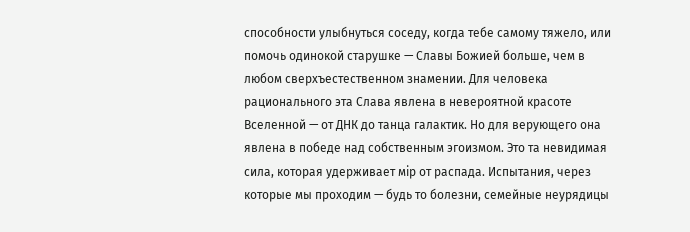способности улыбнуться соседу, когда тебе самому тяжело, или помочь одинокой старушке — Славы Божией больше, чем в любом сверхъестественном знамении. Для человека рационального эта Слава явлена в невероятной красоте Вселенной — от ДНК до танца галактик. Но для верующего она явлена в победе над собственным эгоизмом. Это та невидимая сила, которая удерживает мір от распада. Испытания, через которые мы проходим — будь то болезни, семейные неурядицы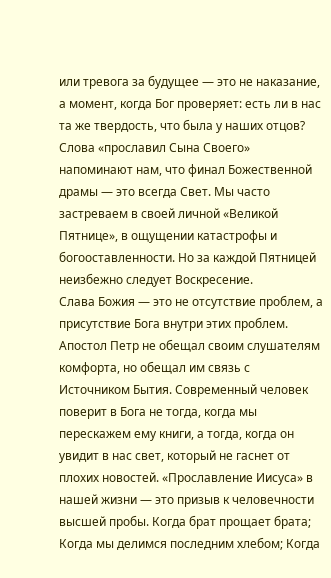или тревога за будущее — это не наказание, а момент, когда Бог проверяет: есть ли в нас та же твердость, что была у наших отцов?
Слова «прославил Сына Своего» напоминают нам, что финал Божественной драмы — это всегда Свет. Мы часто застреваем в своей личной «Великой Пятнице», в ощущении катастрофы и богооставленности. Но за каждой Пятницей неизбежно следует Воскресение.
Слава Божия — это не отсутствие проблем, а присутствие Бога внутри этих проблем. Апостол Петр не обещал своим слушателям комфорта, но обещал им связь с Источником Бытия. Современный человек поверит в Бога не тогда, когда мы перескажем ему книги, а тогда, когда он увидит в нас свет, который не гаснет от плохих новостей. «Прославление Иисуса» в нашей жизни — это призыв к человечности высшей пробы. Когда брат прощает брата; Когда мы делимся последним хлебом; Когда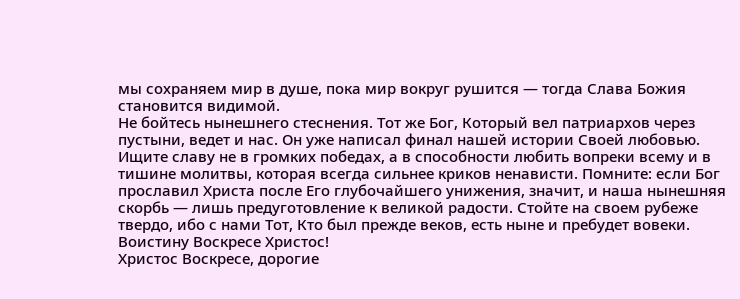мы сохраняем мир в душе, пока мир вокруг рушится — тогда Слава Божия становится видимой.
Не бойтесь нынешнего стеснения. Тот же Бог, Который вел патриархов через пустыни, ведет и нас. Он уже написал финал нашей истории Своей любовью. Ищите славу не в громких победах, а в способности любить вопреки всему и в тишине молитвы, которая всегда сильнее криков ненависти. Помните: если Бог прославил Христа после Его глубочайшего унижения, значит, и наша нынешняя скорбь — лишь предуготовление к великой радости. Стойте на своем рубеже твердо, ибо с нами Тот, Кто был прежде веков, есть ныне и пребудет вовеки.
Воистину Воскресе Христос!
Христос Воскресе, дорогие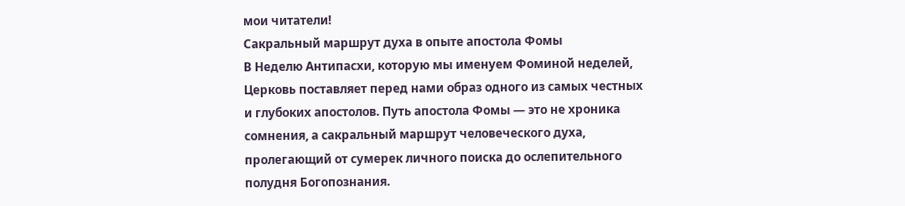мои читатели!
Сакральный маршрут духа в опыте апостола Фомы
В Неделю Антипасхи, которую мы именуем Фоминой неделей, Церковь поставляет перед нами образ одного из самых честных и глубоких апостолов. Путь апостола Фомы — это не хроника сомнения, а сакральный маршрут человеческого духа, пролегающий от сумерек личного поиска до ослепительного полудня Богопознания.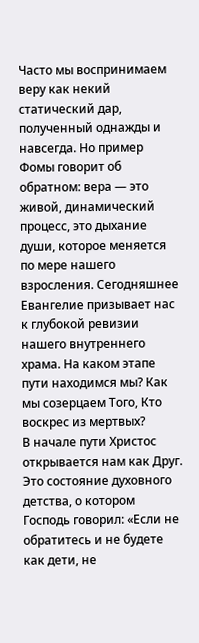Часто мы воспринимаем веру как некий статический дар, полученный однажды и навсегда. Но пример Фомы говорит об обратном: вера — это живой, динамический процесс, это дыхание души, которое меняется по мере нашего взросления. Сегодняшнее Евангелие призывает нас к глубокой ревизии нашего внутреннего храма. На каком этапе пути находимся мы? Как мы созерцаем Того, Кто воскрес из мертвых?
В начале пути Христос открывается нам как Друг. Это состояние духовного детства, о котором Господь говорил: «Если не обратитесь и не будете как дети, не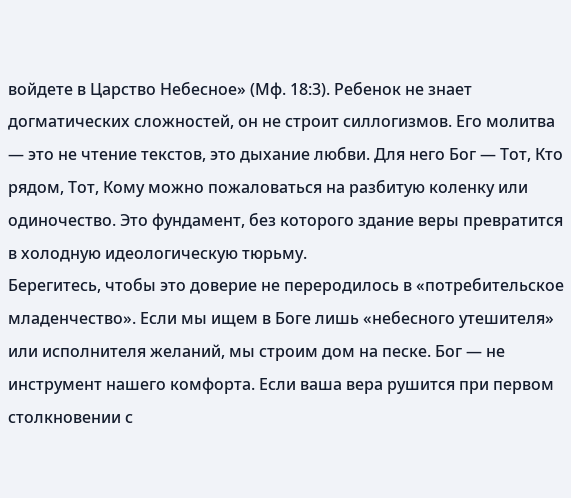войдете в Царство Небесное» (Мф. 18:3). Ребенок не знает догматических сложностей, он не строит силлогизмов. Его молитва — это не чтение текстов, это дыхание любви. Для него Бог — Тот, Кто рядом, Тот, Кому можно пожаловаться на разбитую коленку или одиночество. Это фундамент, без которого здание веры превратится в холодную идеологическую тюрьму.
Берегитесь, чтобы это доверие не переродилось в «потребительское младенчество». Если мы ищем в Боге лишь «небесного утешителя» или исполнителя желаний, мы строим дом на песке. Бог — не инструмент нашего комфорта. Если ваша вера рушится при первом столкновении с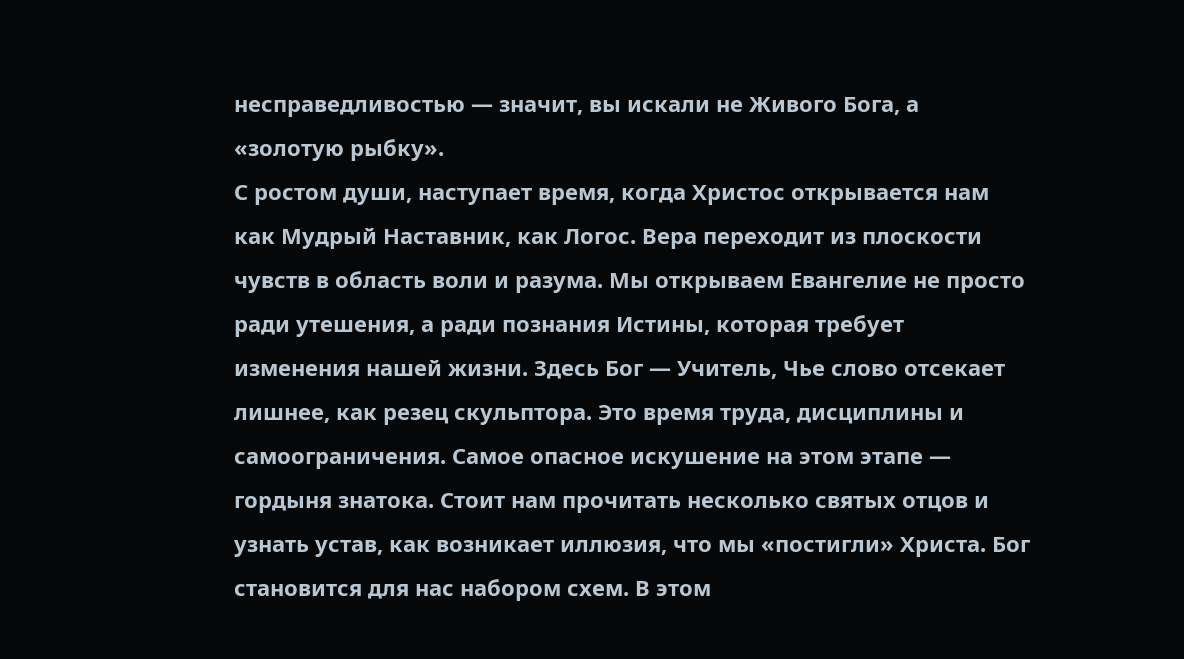несправедливостью — значит, вы искали не Живого Бога, а «золотую рыбку».
С ростом души, наступает время, когда Христос открывается нам как Мудрый Наставник, как Логос. Вера переходит из плоскости чувств в область воли и разума. Мы открываем Евангелие не просто ради утешения, а ради познания Истины, которая требует изменения нашей жизни. Здесь Бог — Учитель, Чье слово отсекает лишнее, как резец скульптора. Это время труда, дисциплины и самоограничения. Самое опасное искушение на этом этапе — гордыня знатока. Стоит нам прочитать несколько святых отцов и узнать устав, как возникает иллюзия, что мы «постигли» Христа. Бог становится для нас набором схем. В этом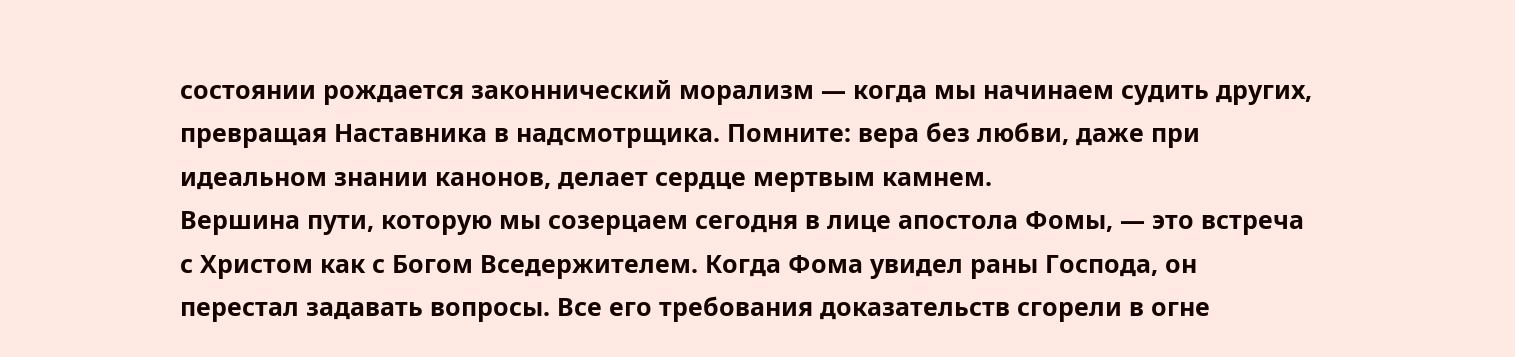состоянии рождается законнический морализм — когда мы начинаем судить других, превращая Наставника в надсмотрщика. Помните: вера без любви, даже при идеальном знании канонов, делает сердце мертвым камнем.
Вершина пути, которую мы созерцаем сегодня в лице апостола Фомы, — это встреча с Христом как с Богом Вседержителем. Когда Фома увидел раны Господа, он перестал задавать вопросы. Все его требования доказательств сгорели в огне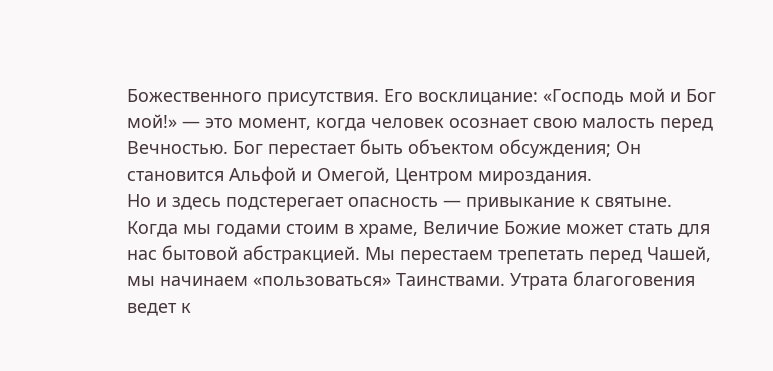Божественного присутствия. Его восклицание: «Господь мой и Бог мой!» — это момент, когда человек осознает свою малость перед Вечностью. Бог перестает быть объектом обсуждения; Он становится Альфой и Омегой, Центром мироздания.
Но и здесь подстерегает опасность — привыкание к святыне. Когда мы годами стоим в храме, Величие Божие может стать для нас бытовой абстракцией. Мы перестаем трепетать перед Чашей, мы начинаем «пользоваться» Таинствами. Утрата благоговения ведет к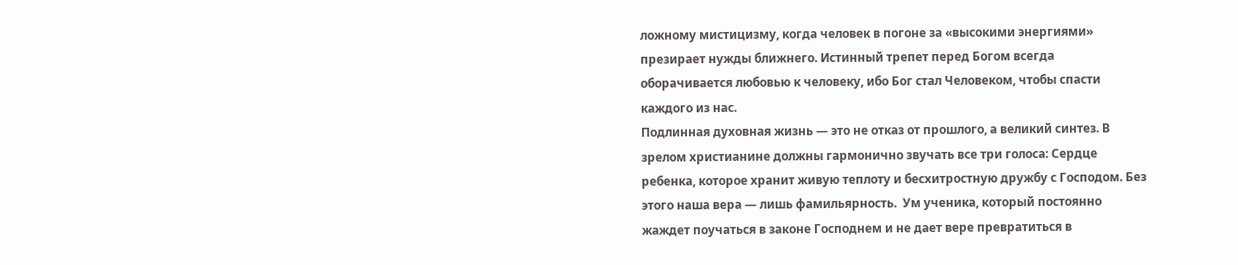ложному мистицизму, когда человек в погоне за «высокими энергиями» презирает нужды ближнего. Истинный трепет перед Богом всегда оборачивается любовью к человеку, ибо Бог стал Человеком, чтобы спасти каждого из нас.
Подлинная духовная жизнь — это не отказ от прошлого, а великий синтез. В зрелом христианине должны гармонично звучать все три голоса: Сердце ребенка, которое хранит живую теплоту и бесхитростную дружбу с Господом. Без этого наша вера — лишь фамильярность.  Ум ученика, который постоянно жаждет поучаться в законе Господнем и не дает вере превратиться в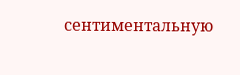сентиментальную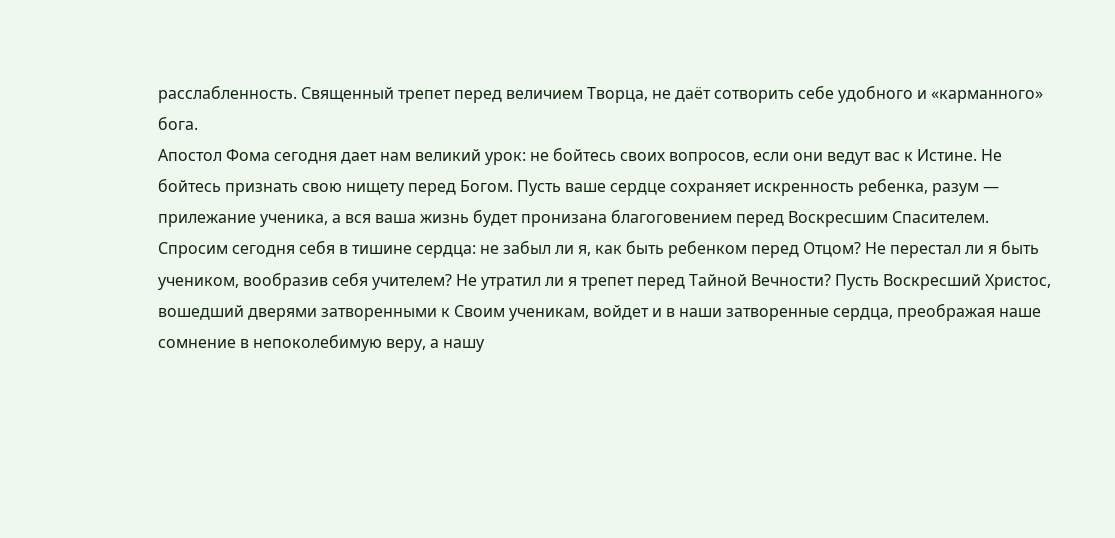расслабленность. Священный трепет перед величием Творца, не даёт сотворить себе удобного и «карманного» бога.
Апостол Фома сегодня дает нам великий урок: не бойтесь своих вопросов, если они ведут вас к Истине. Не бойтесь признать свою нищету перед Богом. Пусть ваше сердце сохраняет искренность ребенка, разум — прилежание ученика, а вся ваша жизнь будет пронизана благоговением перед Воскресшим Спасителем. Спросим сегодня себя в тишине сердца: не забыл ли я, как быть ребенком перед Отцом? Не перестал ли я быть учеником, вообразив себя учителем? Не утратил ли я трепет перед Тайной Вечности? Пусть Воскресший Христос, вошедший дверями затворенными к Своим ученикам, войдет и в наши затворенные сердца, преображая наше сомнение в непоколебимую веру, а нашу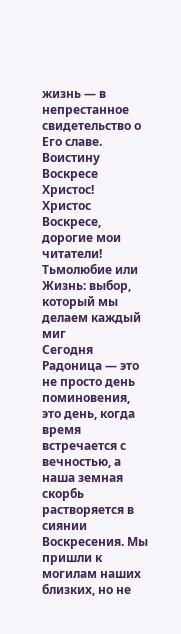жизнь — в непрестанное свидетельство о Его славе.
Воистину Воскресе Христос!
Христос Воскресе, дорогие мои читатели!
Тьмолюбие или Жизнь: выбор, который мы делаем каждый миг
Сегодня Радоница — это не просто день поминовения, это день, когда время встречается с вечностью, а наша земная скорбь растворяется в сиянии Воскресения. Мы пришли к могилам наших близких, но не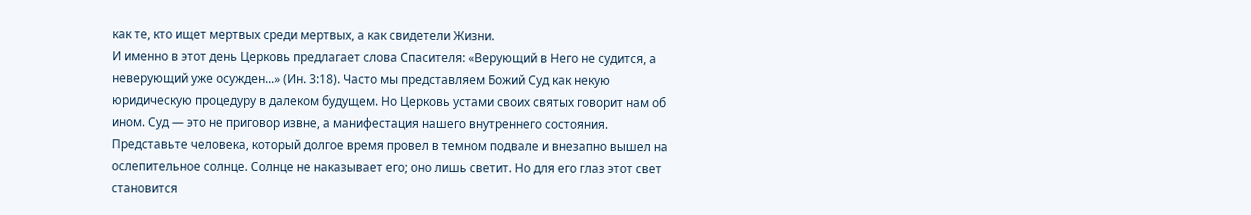как те, кто ищет мертвых среди мертвых, а как свидетели Жизни.
И именно в этот день Церковь предлагает слова Спасителя: «Верующий в Него не судится, а неверующий уже осужден...» (Ин. 3:18). Часто мы представляем Божий Суд как некую юридическую процедуру в далеком будущем. Но Церковь устами своих святых говорит нам об ином. Суд — это не приговор извне, а манифестация нашего внутреннего состояния. Представьте человека, который долгое время провел в темном подвале и внезапно вышел на ослепительное солнце. Солнце не наказывает его; оно лишь светит. Но для его глаз этот свет становится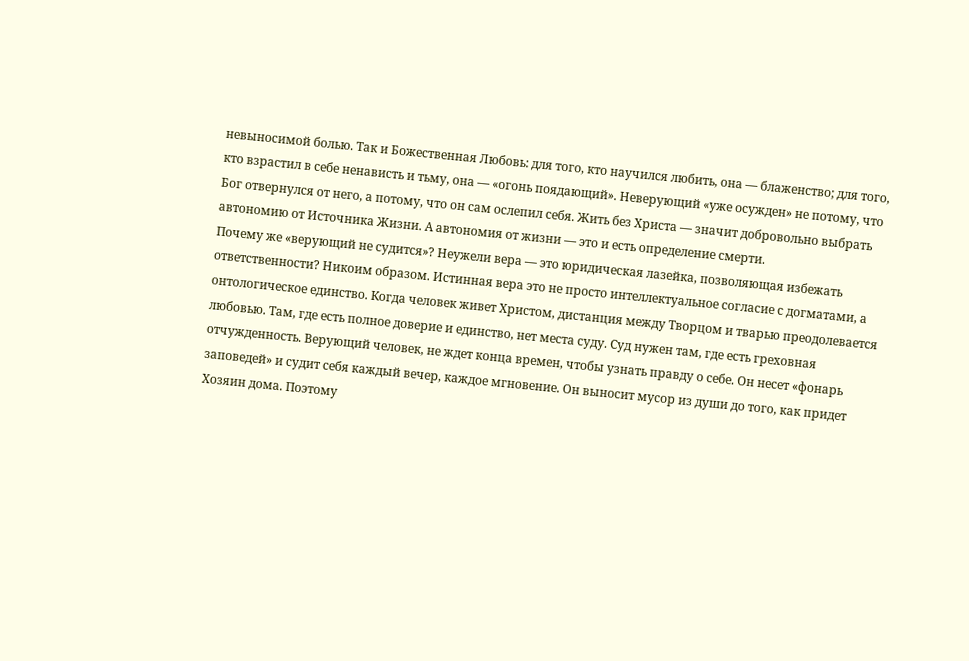невыносимой болью. Так и Божественная Любовь: для того, кто научился любить, она — блаженство; для того, кто взрастил в себе ненависть и тьму, она — «огонь поядающий». Неверующий «уже осужден» не потому, что Бог отвернулся от него, а потому, что он сам ослепил себя. Жить без Христа — значит добровольно выбрать автономию от Источника Жизни. А автономия от жизни — это и есть определение смерти.
Почему же «верующий не судится»? Неужели вера — это юридическая лазейка, позволяющая избежать ответственности? Никоим образом. Истинная вера это не просто интеллектуальное согласие с догматами, а онтологическое единство. Когда человек живет Христом, дистанция между Творцом и тварью преодолевается любовью. Там, где есть полное доверие и единство, нет места суду. Суд нужен там, где есть греховная отчужденность. Верующий человек, не ждет конца времен, чтобы узнать правду о себе. Он несет «фонарь заповедей» и судит себя каждый вечер, каждое мгновение. Он выносит мусор из души до того, как придет Хозяин дома. Поэтому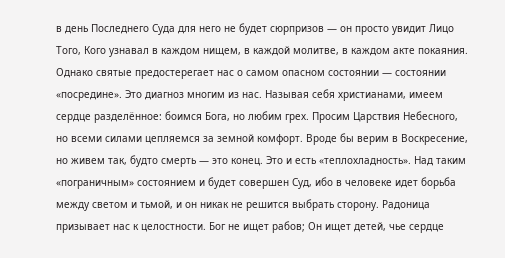в день Последнего Суда для него не будет сюрпризов — он просто увидит Лицо Того, Кого узнавал в каждом нищем, в каждой молитве, в каждом акте покаяния.
Однако святые предостерегает нас о самом опасном состоянии — состоянии «посредине». Это диагноз многим из нас. Называя себя христианами, имеем сердце разделённое: боимся Бога, но любим грех. Просим Царствия Небесного, но всеми силами цепляемся за земной комфорт. Вроде бы верим в Воскресение, но живем так, будто смерть — это конец. Это и есть «теплохладность». Над таким «пограничным» состоянием и будет совершен Суд, ибо в человеке идет борьба между светом и тьмой, и он никак не решится выбрать сторону. Радоница призывает нас к целостности. Бог не ищет рабов; Он ищет детей, чье сердце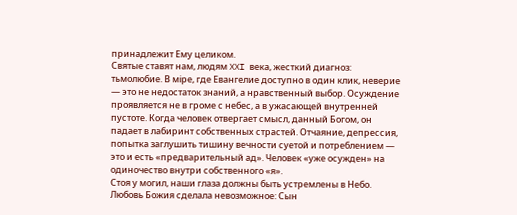принадлежит Ему целиком.
Святые ставят нам, людям XXI века, жесткий диагноз: тьмолюбие. В міре, где Евангелие доступно в один клик, неверие — это не недостаток знаний, а нравственный выбор. Осуждение проявляется не в громе с небес, а в ужасающей внутренней пустоте. Когда человек отвергает смысл, данный Богом, он падает в лабиринт собственных страстей. Отчаяние, депрессия, попытка заглушить тишину вечности суетой и потреблением — это и есть «предварительный ад». Человек «уже осужден» на одиночество внутри собственного «я».
Стоя у могил, наши глаза должны быть устремлены в Небо. Любовь Божия сделала невозможное: Сын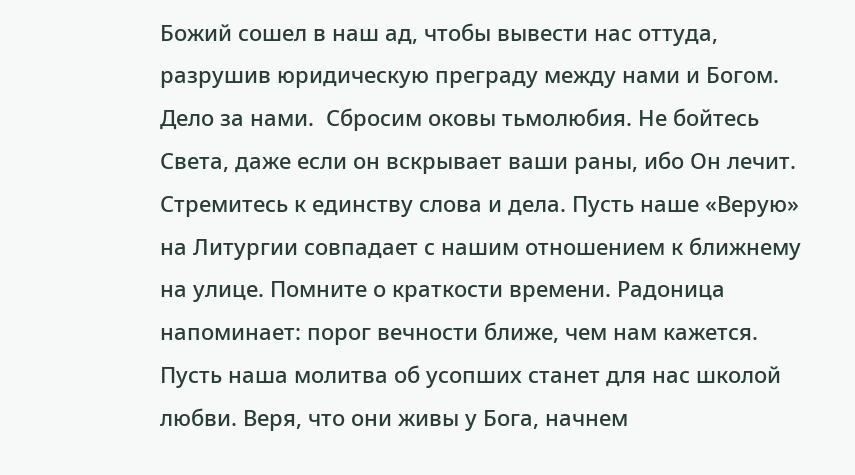Божий сошел в наш ад, чтобы вывести нас оттуда, разрушив юридическую преграду между нами и Богом.
Дело за нами.  Сбросим оковы тьмолюбия. Не бойтесь Света, даже если он вскрывает ваши раны, ибо Он лечит. Стремитесь к единству слова и дела. Пусть наше «Верую» на Литургии совпадает с нашим отношением к ближнему на улице. Помните о краткости времени. Радоница напоминает: порог вечности ближе, чем нам кажется. Пусть наша молитва об усопших станет для нас школой любви. Веря, что они живы у Бога, начнем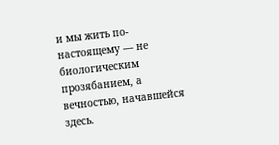и мы жить по-настоящему — не биологическим прозябанием, а вечностью, начавшейся здесь.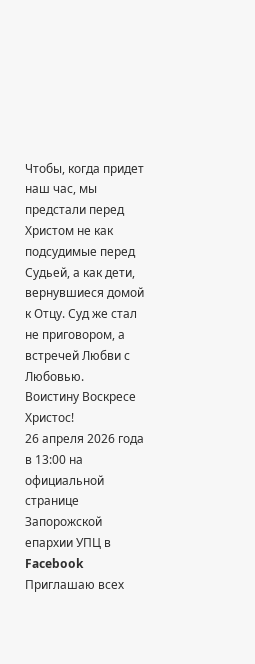Чтобы, когда придет наш час, мы предстали перед Христом не как подсудимые перед Судьей, а как дети, вернувшиеся домой к Отцу. Суд же стал не приговором, а встречей Любви с Любовью.
Воистину Воскресе Христос!
26 апреля 2026 года в 13:00 на официальной странице Запорожской епархии УПЦ в Facebook Приглашаю всех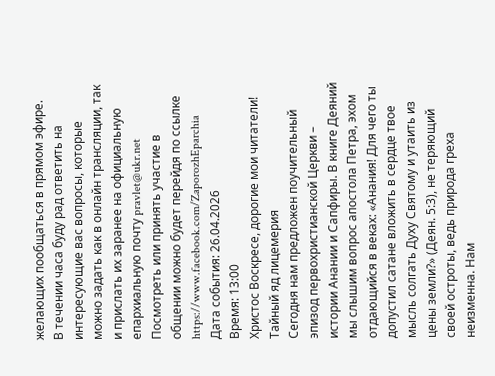желающих пообщаться в прямом эфире.
В течении часа буду рад ответить на интересующие вас вопросы, которые можно задать как в онлайн трансляции, так и прислать их заранее на официальную епархиальную почту pravlet@ukr.net
Посмотреть или принять участие в общении можно будет перейдя по ссылке https://www.facebook.com/ZaporozhEparchia
Дата события: 26.04.2026
Время: 13:00
Христос Воскресе, дорогие мои читатели!
Тайный яд лицемерия
Сегодня нам предложен поучительный эпизод первохристианской Церкви – истории Анании и Сапфиры. В книге Деяний мы слышим вопрос апостола Петра, эхом отдающийся в веках: «Анания! Для чего ты допустил сатане вложить в сердце твое мысль солгать Духу Святому и утаить из цены земли?» (Деян. 5:3), не теряющий своей остроты, ведь природа греха неизменна. Нам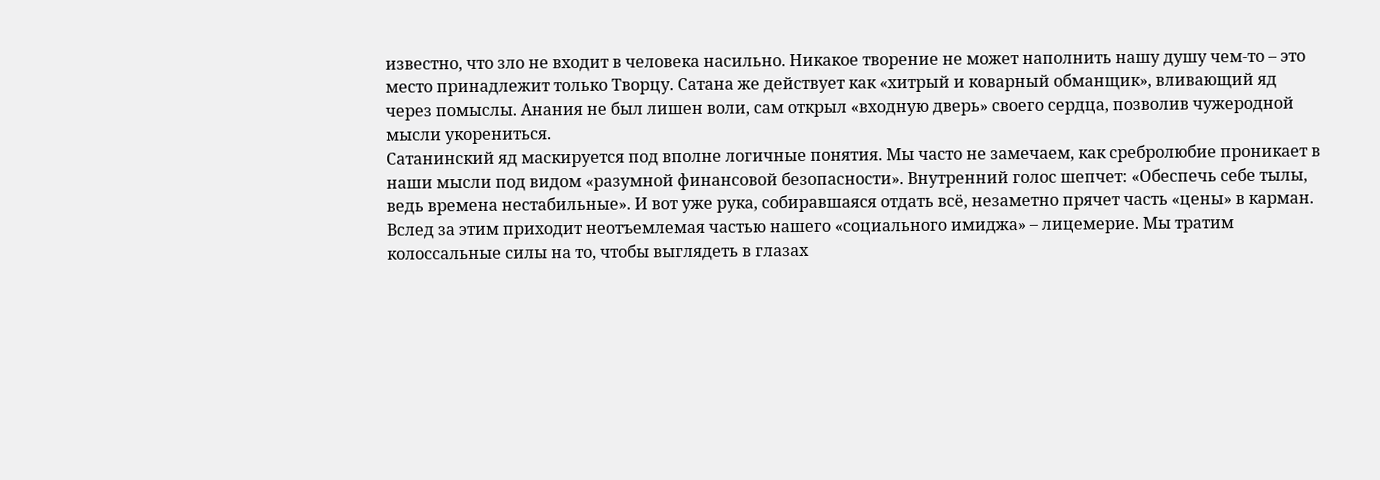известно, что зло не входит в человека насильно. Никакое творение не может наполнить нашу душу чем-то – это место принадлежит только Творцу. Сатана же действует как «хитрый и коварный обманщик», вливающий яд через помыслы. Анания не был лишен воли, сам открыл «входную дверь» своего сердца, позволив чужеродной мысли укорениться.
Сатанинский яд маскируется под вполне логичные понятия. Мы часто не замечаем, как сребролюбие проникает в наши мысли под видом «разумной финансовой безопасности». Внутренний голос шепчет: «Обеспечь себе тылы, ведь времена нестабильные». И вот уже рука, собиравшаяся отдать всё, незаметно прячет часть «цены» в карман.
Вслед за этим приходит неотъемлемая частью нашего «социального имиджа» – лицемерие. Мы тратим колоссальные силы на то, чтобы выглядеть в глазах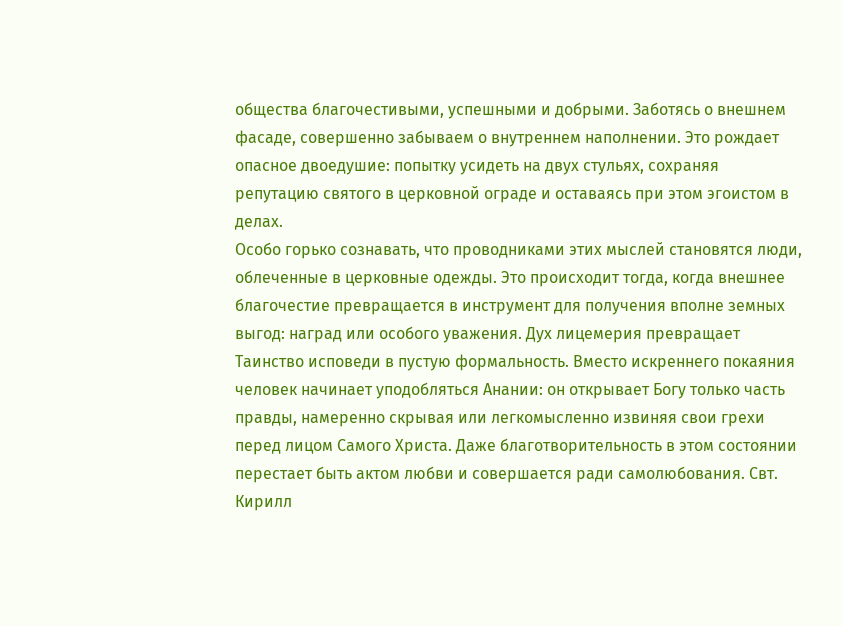общества благочестивыми, успешными и добрыми. Заботясь о внешнем фасаде, совершенно забываем о внутреннем наполнении. Это рождает опасное двоедушие: попытку усидеть на двух стульях, сохраняя репутацию святого в церковной ограде и оставаясь при этом эгоистом в делах.
Особо горько сознавать, что проводниками этих мыслей становятся люди, облеченные в церковные одежды. Это происходит тогда, когда внешнее благочестие превращается в инструмент для получения вполне земных выгод: наград или особого уважения. Дух лицемерия превращает Таинство исповеди в пустую формальность. Вместо искреннего покаяния человек начинает уподобляться Анании: он открывает Богу только часть правды, намеренно скрывая или легкомысленно извиняя свои грехи перед лицом Самого Христа. Даже благотворительность в этом состоянии перестает быть актом любви и совершается ради самолюбования. Свт. Кирилл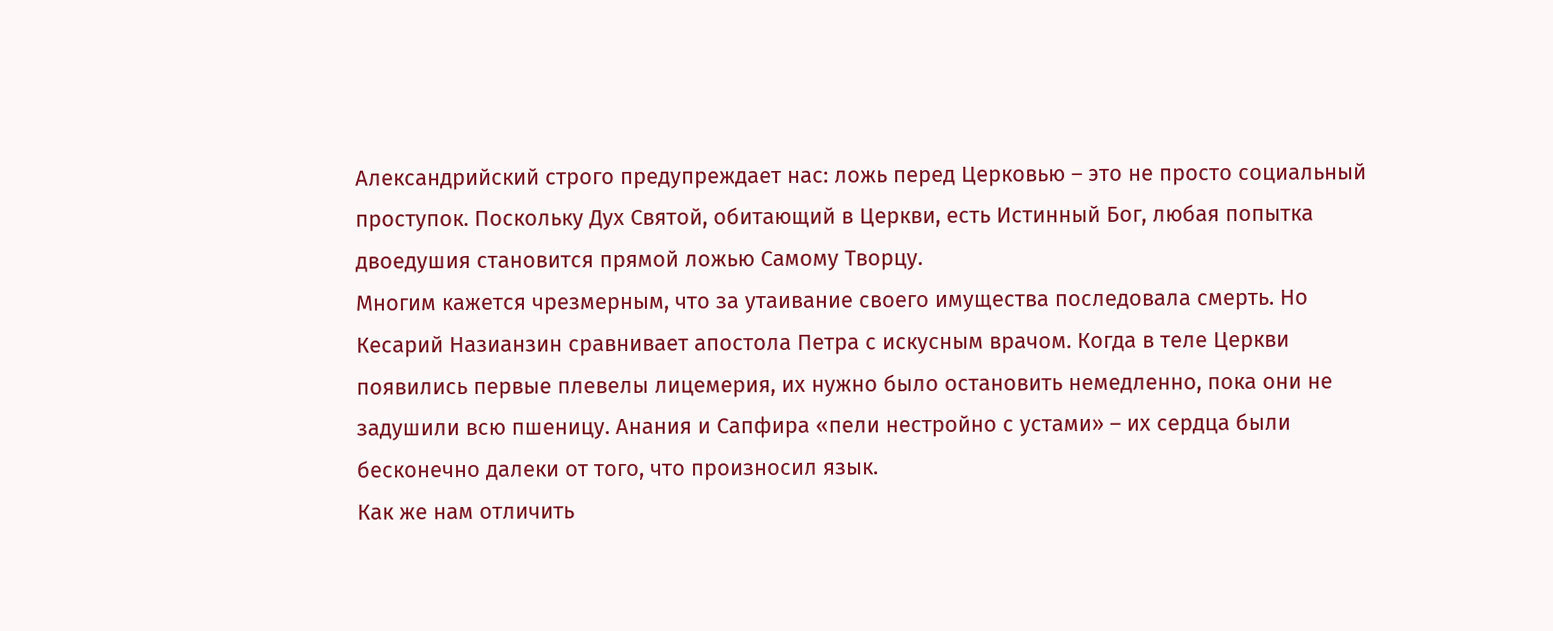Александрийский строго предупреждает нас: ложь перед Церковью – это не просто социальный проступок. Поскольку Дух Святой, обитающий в Церкви, есть Истинный Бог, любая попытка двоедушия становится прямой ложью Самому Творцу.
Многим кажется чрезмерным, что за утаивание своего имущества последовала смерть. Но Кесарий Назианзин сравнивает апостола Петра с искусным врачом. Когда в теле Церкви появились первые плевелы лицемерия, их нужно было остановить немедленно, пока они не задушили всю пшеницу. Анания и Сапфира «пели нестройно с устами» – их сердца были бесконечно далеки от того, что произносил язык.
Как же нам отличить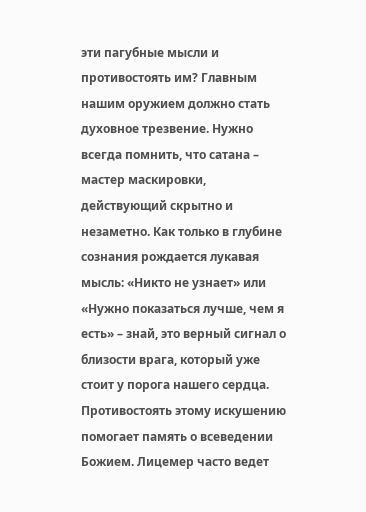эти пагубные мысли и противостоять им? Главным нашим оружием должно стать духовное трезвение. Нужно всегда помнить, что сатана – мастер маскировки, действующий скрытно и незаметно. Как только в глубине сознания рождается лукавая мысль: «Никто не узнает» или «Нужно показаться лучше, чем я есть» – знай, это верный сигнал о близости врага, который уже стоит у порога нашего сердца.
Противостоять этому искушению помогает память о всеведении Божием. Лицемер часто ведет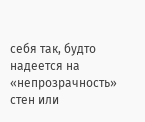себя так, будто надеется на «непрозрачность» стен или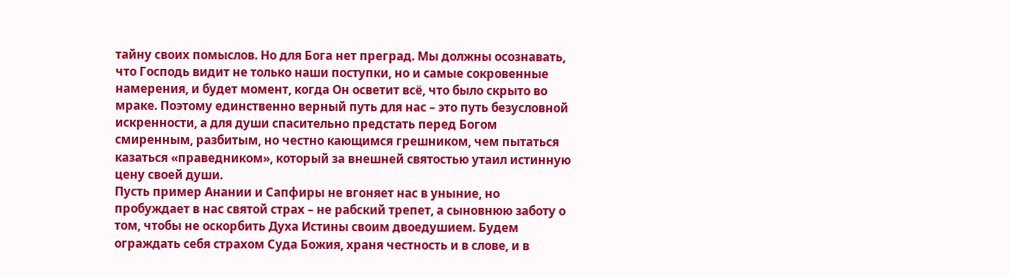тайну своих помыслов. Но для Бога нет преград. Мы должны осознавать, что Господь видит не только наши поступки, но и самые сокровенные намерения, и будет момент, когда Он осветит всё, что было скрыто во мраке. Поэтому единственно верный путь для нас – это путь безусловной искренности, а для души спасительно предстать перед Богом смиренным, разбитым, но честно кающимся грешником, чем пытаться казаться «праведником», который за внешней святостью утаил истинную цену своей души.
Пусть пример Анании и Сапфиры не вгоняет нас в уныние, но пробуждает в нас святой страх – не рабский трепет, а сыновнюю заботу о том, чтобы не оскорбить Духа Истины своим двоедушием. Будем ограждать себя страхом Суда Божия, храня честность и в слове, и в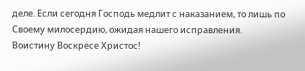деле. Если сегодня Господь медлит с наказанием, то лишь по Своему милосердию, ожидая нашего исправления.
Воистину Воскресе Христос!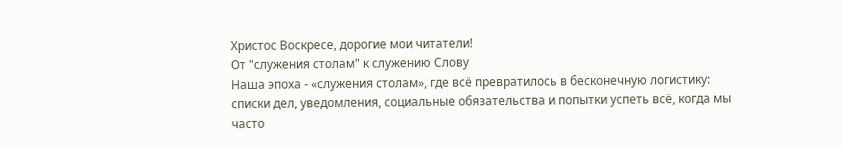Христос Воскресе, дорогие мои читатели!
От "служения столам" к служению Слову
Наша эпоха - «служения столам», где всё превратилось в бесконечную логистику: списки дел, уведомления, социальные обязательства и попытки успеть всё, когда мы часто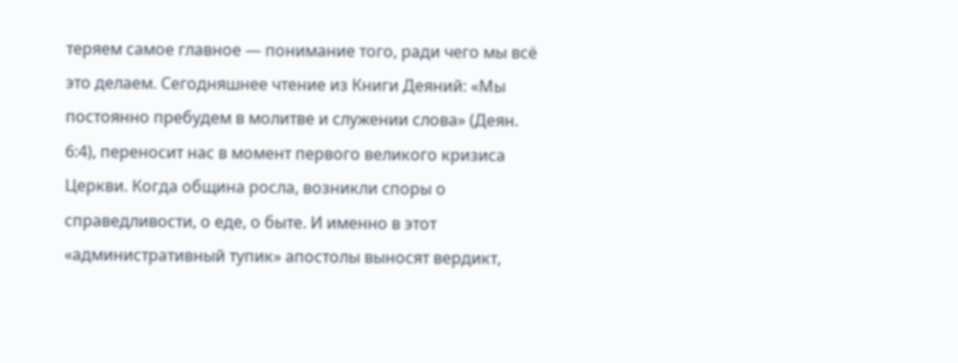теряем самое главное — понимание того, ради чего мы всё это делаем. Сегодняшнее чтение из Книги Деяний: «Мы постоянно пребудем в молитве и служении слова» (Деян. 6:4), переносит нас в момент первого великого кризиса Церкви. Когда община росла, возникли споры о справедливости, о еде, о быте. И именно в этот «административный тупик» апостолы выносят вердикт,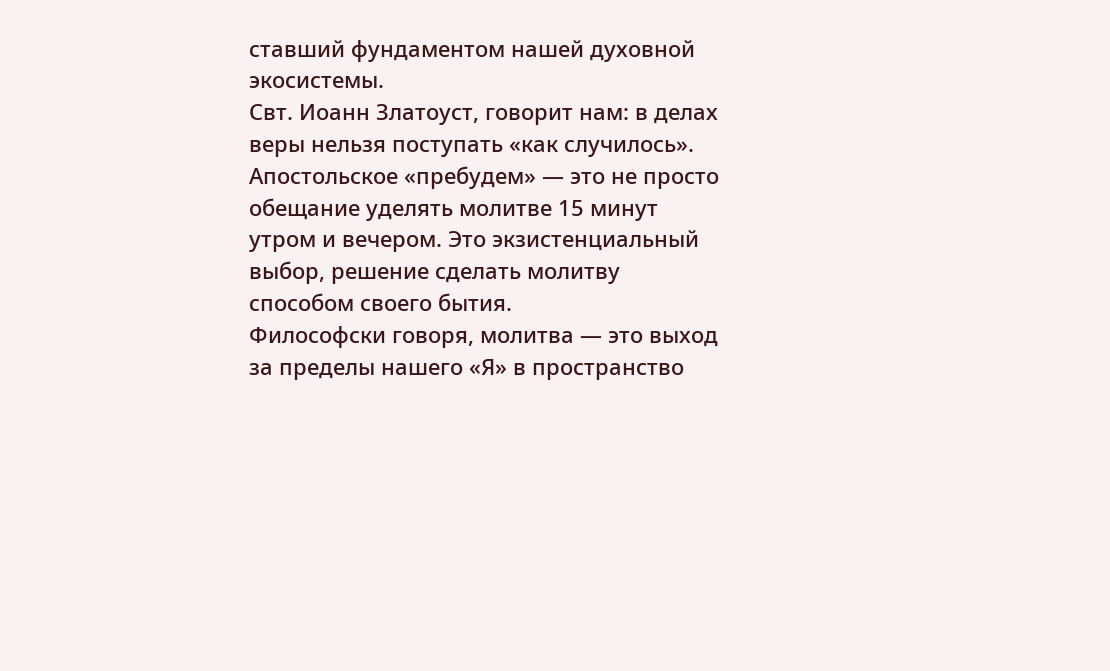ставший фундаментом нашей духовной экосистемы.
Свт. Иоанн Златоуст, говорит нам: в делах веры нельзя поступать «как случилось». Апостольское «пребудем» — это не просто обещание уделять молитве 15 минут утром и вечером. Это экзистенциальный выбор, решение сделать молитву способом своего бытия.
Философски говоря, молитва — это выход за пределы нашего «Я» в пространство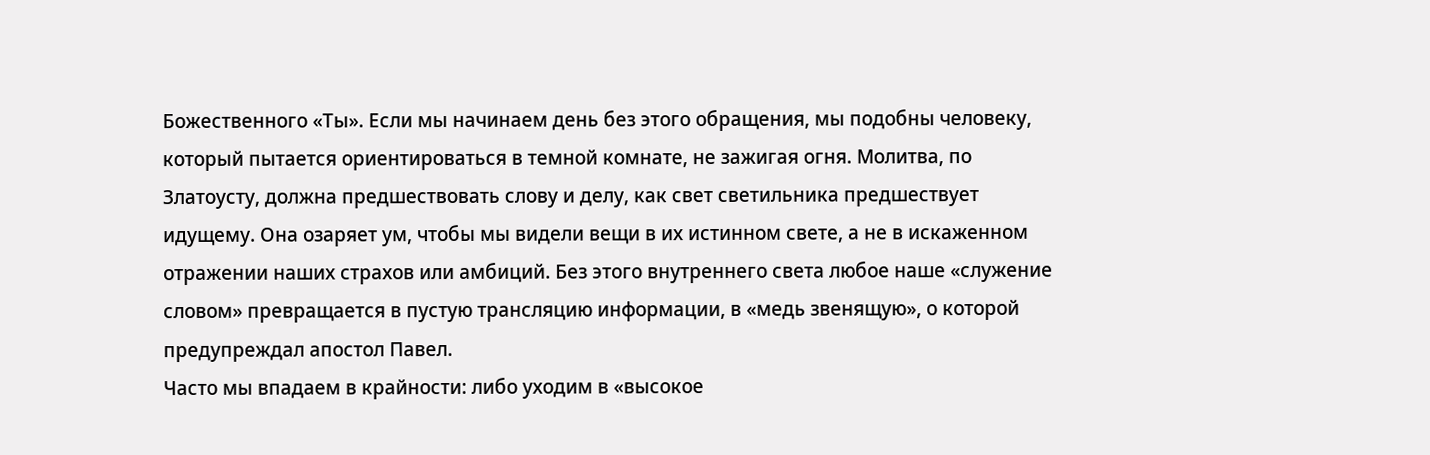Божественного «Ты». Если мы начинаем день без этого обращения, мы подобны человеку, который пытается ориентироваться в темной комнате, не зажигая огня. Молитва, по Златоусту, должна предшествовать слову и делу, как свет светильника предшествует идущему. Она озаряет ум, чтобы мы видели вещи в их истинном свете, а не в искаженном отражении наших страхов или амбиций. Без этого внутреннего света любое наше «служение словом» превращается в пустую трансляцию информации, в «медь звенящую», о которой предупреждал апостол Павел.
Часто мы впадаем в крайности: либо уходим в «высокое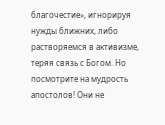благочестие», игнорируя нужды ближних, либо растворяемся в активизме, теряя связь с Богом. Но посмотрите на мудрость апостолов! Они не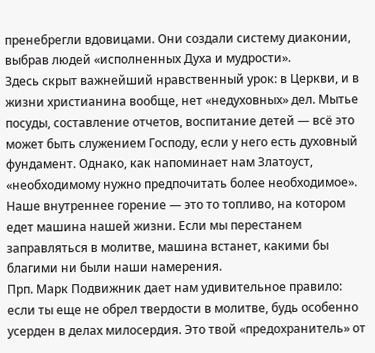пренебрегли вдовицами. Они создали систему диаконии, выбрав людей «исполненных Духа и мудрости».
Здесь скрыт важнейший нравственный урок: в Церкви, и в жизни христианина вообще, нет «недуховных» дел. Мытье посуды, составление отчетов, воспитание детей — всё это может быть служением Господу, если у него есть духовный фундамент. Однако, как напоминает нам Златоуст, «необходимому нужно предпочитать более необходимое». Наше внутреннее горение — это то топливо, на котором едет машина нашей жизни. Если мы перестанем заправляться в молитве, машина встанет, какими бы благими ни были наши намерения.
Прп. Марк Подвижник дает нам удивительное правило: если ты еще не обрел твердости в молитве, будь особенно усерден в делах милосердия. Это твой «предохранитель» от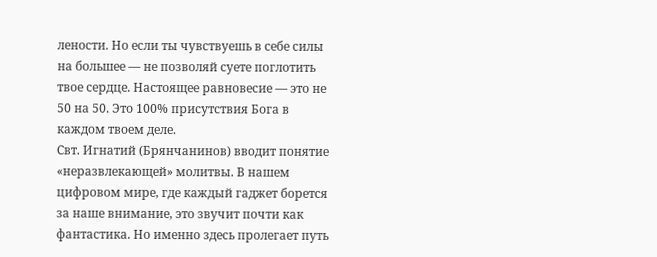лености. Но если ты чувствуешь в себе силы на большее — не позволяй суете поглотить твое сердце. Настоящее равновесие — это не 50 на 50. Это 100% присутствия Бога в каждом твоем деле.
Свт. Игнатий (Брянчанинов) вводит понятие «неразвлекающей» молитвы. В нашем цифровом мире, где каждый гаджет борется за наше внимание, это звучит почти как фантастика. Но именно здесь пролегает путь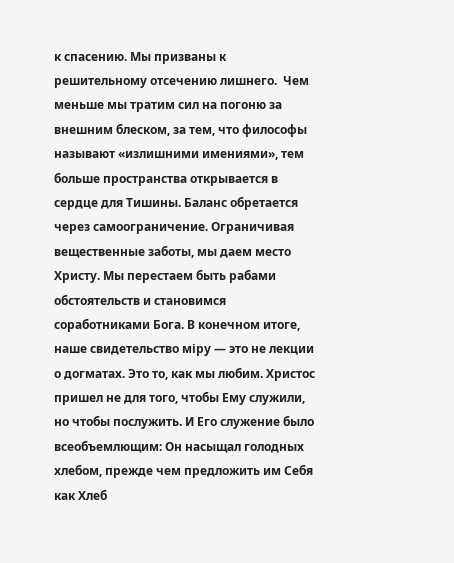к спасению. Мы призваны к решительному отсечению лишнего.  Чем меньше мы тратим сил на погоню за внешним блеском, за тем, что философы называют «излишними имениями», тем больше пространства открывается в сердце для Тишины. Баланс обретается через самоограничение. Ограничивая вещественные заботы, мы даем место Христу. Мы перестаем быть рабами обстоятельств и становимся соработниками Бога. В конечном итоге, наше свидетельство міру — это не лекции о догматах. Это то, как мы любим. Христос пришел не для того, чтобы Ему служили, но чтобы послужить. И Его служение было всеобъемлющим: Он насыщал голодных хлебом, прежде чем предложить им Себя как Хлеб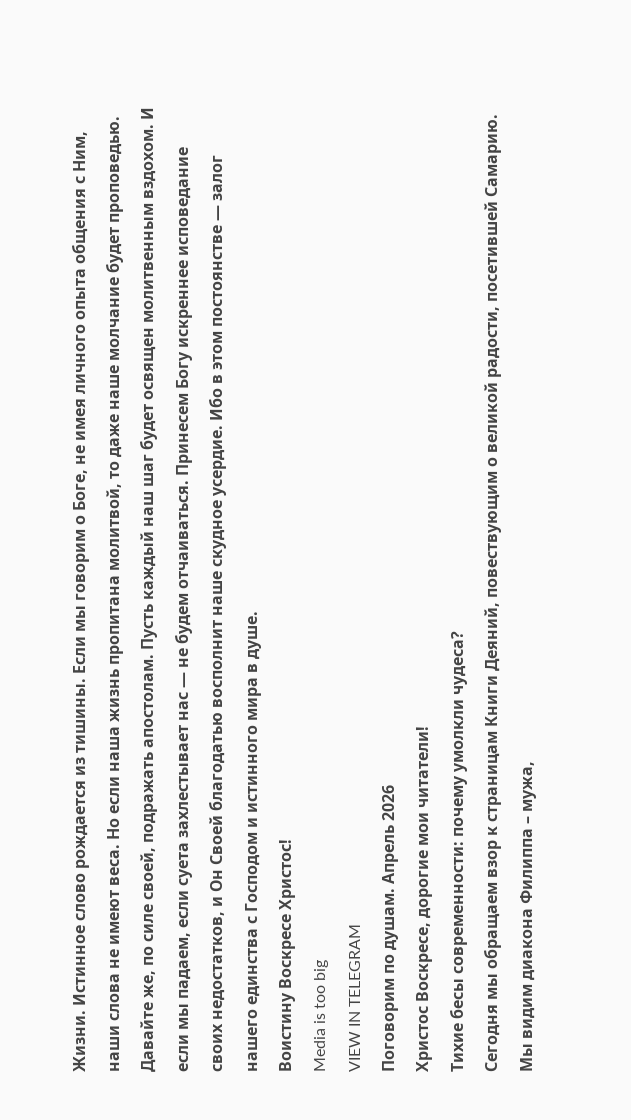Жизни. Истинное слово рождается из тишины. Если мы говорим о Боге, не имея личного опыта общения с Ним, наши слова не имеют веса. Но если наша жизнь пропитана молитвой, то даже наше молчание будет проповедью.
Давайте же, по силе своей, подражать апостолам. Пусть каждый наш шаг будет освящен молитвенным вздохом. И если мы падаем, если суета захлестывает нас — не будем отчаиваться. Принесем Богу искреннее исповедание своих недостатков, и Он Своей благодатью восполнит наше скудное усердие. Ибо в этом постоянстве — залог нашего единства с Господом и истинного мира в душе.
Воистину Воскресе Христос!
Media is too big
VIEW IN TELEGRAM
Поговорим по душам. Апрель 2026
Христос Воскресе, дорогие мои читатели!
Тихие бесы современности: почему умолкли чудеса?
Сегодня мы обращаем взор к страницам Книги Деяний, повествующим о великой радости, посетившей Самарию. Мы видим диакона Филиппа – мужа,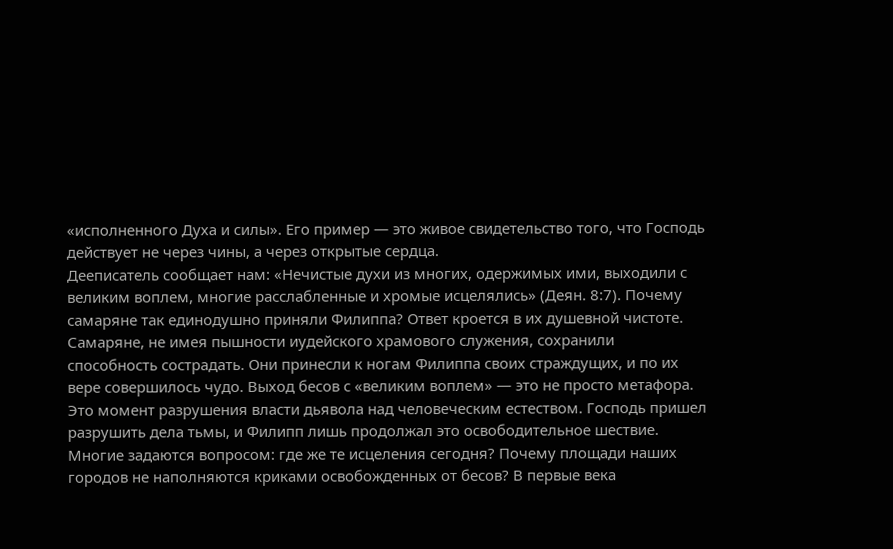«исполненного Духа и силы». Его пример — это живое свидетельство того, что Господь действует не через чины, а через открытые сердца.
Дееписатель сообщает нам: «Нечистые духи из многих, одержимых ими, выходили с великим воплем, многие расслабленные и хромые исцелялись» (Деян. 8:7). Почему самаряне так единодушно приняли Филиппа? Ответ кроется в их душевной чистоте. Самаряне, не имея пышности иудейского храмового служения, сохранили способность сострадать. Они принесли к ногам Филиппа своих страждущих, и по их вере совершилось чудо. Выход бесов с «великим воплем» — это не просто метафора. Это момент разрушения власти дьявола над человеческим естеством. Господь пришел разрушить дела тьмы, и Филипп лишь продолжал это освободительное шествие.
Многие задаются вопросом: где же те исцеления сегодня? Почему площади наших городов не наполняются криками освобожденных от бесов? В первые века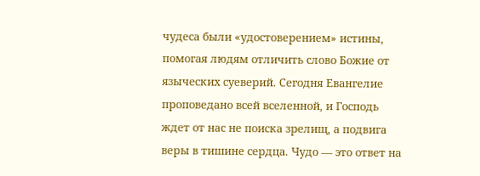чудеса были «удостоверением» истины, помогая людям отличить слово Божие от языческих суеверий. Сегодня Евангелие проповедано всей вселенной, и Господь ждет от нас не поиска зрелищ, а подвига веры в тишине сердца. Чудо — это ответ на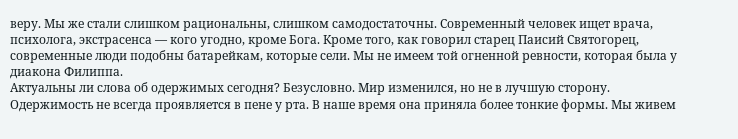веру. Мы же стали слишком рациональны, слишком самодостаточны. Современный человек ищет врача, психолога, экстрасенса — кого угодно, кроме Бога. Кроме того, как говорил старец Паисий Святогорец, современные люди подобны батарейкам, которые сели. Мы не имеем той огненной ревности, которая была у диакона Филиппа.
Актуальны ли слова об одержимых сегодня? Безусловно. Мир изменился, но не в лучшую сторону. Одержимость не всегда проявляется в пене у рта. В наше время она приняла более тонкие формы. Мы живем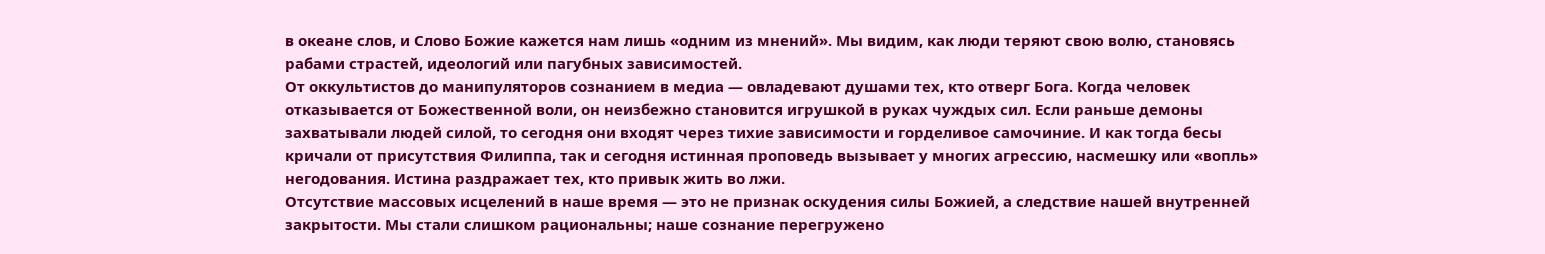в океане слов, и Слово Божие кажется нам лишь «одним из мнений». Мы видим, как люди теряют свою волю, становясь рабами страстей, идеологий или пагубных зависимостей.
От оккультистов до манипуляторов сознанием в медиа — овладевают душами тех, кто отверг Бога. Когда человек отказывается от Божественной воли, он неизбежно становится игрушкой в руках чуждых сил. Если раньше демоны захватывали людей силой, то сегодня они входят через тихие зависимости и горделивое самочиние. И как тогда бесы кричали от присутствия Филиппа, так и сегодня истинная проповедь вызывает у многих агрессию, насмешку или «вопль» негодования. Истина раздражает тех, кто привык жить во лжи.
Отсутствие массовых исцелений в наше время — это не признак оскудения силы Божией, а следствие нашей внутренней закрытости. Мы стали слишком рациональны; наше сознание перегружено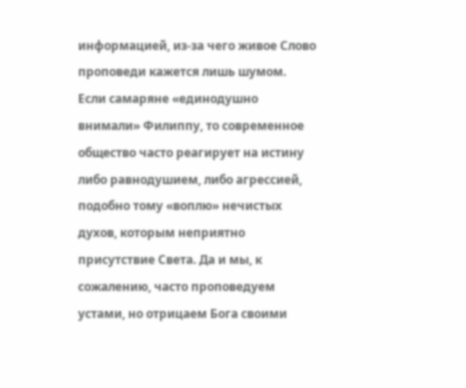информацией, из-за чего живое Слово проповеди кажется лишь шумом. Если самаряне «единодушно внимали» Филиппу, то современное общество часто реагирует на истину либо равнодушием, либо агрессией, подобно тому «воплю» нечистых духов, которым неприятно присутствие Света. Да и мы, к сожалению, часто проповедуем устами, но отрицаем Бога своими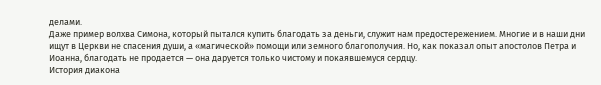делами.
Даже пример волхва Симона, который пытался купить благодать за деньги, служит нам предостережением. Многие и в наши дни ищут в Церкви не спасения души, а «магической» помощи или земного благополучия. Но, как показал опыт апостолов Петра и Иоанна, благодать не продается — она даруется только чистому и покаявшемуся сердцу.
История диакона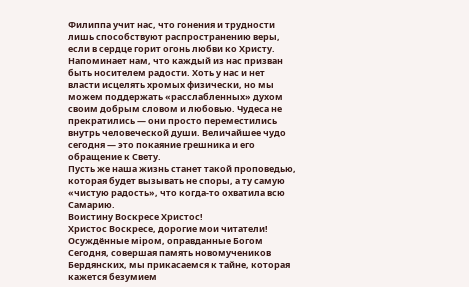Филиппа учит нас, что гонения и трудности лишь способствуют распространению веры, если в сердце горит огонь любви ко Христу. Напоминает нам, что каждый из нас призван быть носителем радости. Хоть у нас и нет власти исцелять хромых физически, но мы можем поддержать «расслабленных» духом своим добрым словом и любовью. Чудеса не прекратились — они просто переместились внутрь человеческой души. Величайшее чудо сегодня — это покаяние грешника и его обращение к Свету.
Пусть же наша жизнь станет такой проповедью, которая будет вызывать не споры, а ту самую «чистую радость», что когда-то охватила всю Самарию.
Воистину Воскресе Христос!
Христос Воскресе, дорогие мои читатели!
Осуждённые міром, оправданные Богом
Сегодня, совершая память новомучеников Бердянских, мы прикасаемся к тайне, которая кажется безумием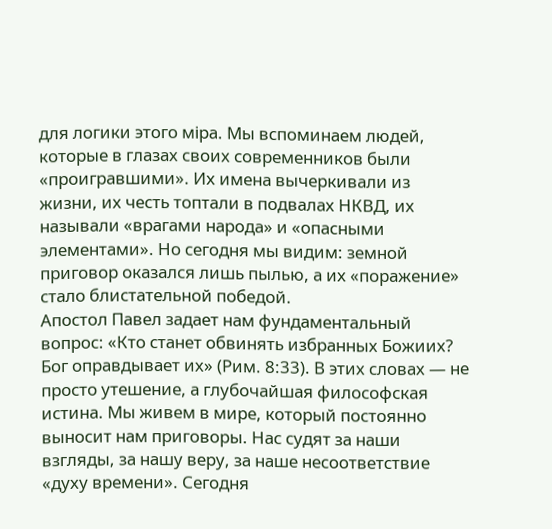для логики этого міра. Мы вспоминаем людей, которые в глазах своих современников были «проигравшими». Их имена вычеркивали из жизни, их честь топтали в подвалах НКВД, их называли «врагами народа» и «опасными элементами». Но сегодня мы видим: земной приговор оказался лишь пылью, а их «поражение» стало блистательной победой.
Апостол Павел задает нам фундаментальный вопрос: «Кто станет обвинять избранных Божиих? Бог оправдывает их» (Рим. 8:33). В этих словах — не просто утешение, а глубочайшая философская истина. Мы живем в мире, который постоянно выносит нам приговоры. Нас судят за наши взгляды, за нашу веру, за наше несоответствие «духу времени». Сегодня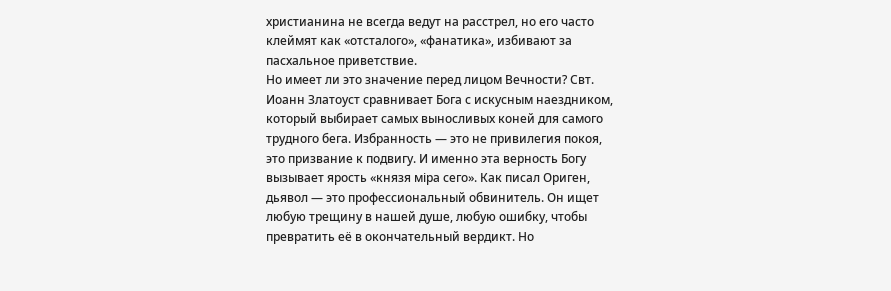христианина не всегда ведут на расстрел, но его часто клеймят как «отсталого», «фанатика», избивают за пасхальное приветствие.
Но имеет ли это значение перед лицом Вечности? Свт. Иоанн Златоуст сравнивает Бога с искусным наездником, который выбирает самых выносливых коней для самого трудного бега. Избранность — это не привилегия покоя, это призвание к подвигу. И именно эта верность Богу вызывает ярость «князя міра сего». Как писал Ориген, дьявол — это профессиональный обвинитель. Он ищет любую трещину в нашей душе, любую ошибку, чтобы превратить её в окончательный вердикт. Но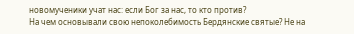новомученики учат нас: если Бог за нас, то кто против?
На чем основывали свою непоколебимость Бердянские святые? Не на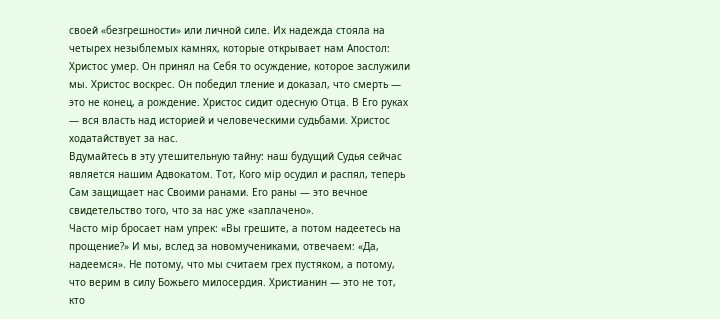своей «безгрешности» или личной силе. Их надежда стояла на четырех незыблемых камнях, которые открывает нам Апостол: Христос умер. Он принял на Себя то осуждение, которое заслужили мы. Христос воскрес. Он победил тление и доказал, что смерть — это не конец, а рождение. Христос сидит одесную Отца. В Его руках — вся власть над историей и человеческими судьбами. Христос ходатайствует за нас.
Вдумайтесь в эту утешительную тайну: наш будущий Судья сейчас является нашим Адвокатом. Тот, Кого мір осудил и распял, теперь Сам защищает нас Своими ранами. Его раны — это вечное свидетельство того, что за нас уже «заплачено».
Часто мір бросает нам упрек: «Вы грешите, а потом надеетесь на прощение?» И мы, вслед за новомучениками, отвечаем: «Да, надеемся». Не потому, что мы считаем грех пустяком, а потому, что верим в силу Божьего милосердия. Христианин — это не тот, кто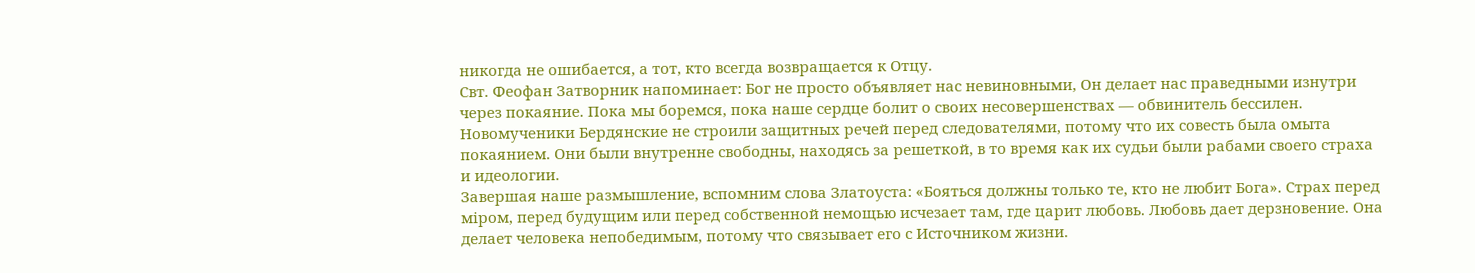никогда не ошибается, а тот, кто всегда возвращается к Отцу.
Свт. Феофан Затворник напоминает: Бог не просто объявляет нас невиновными, Он делает нас праведными изнутри через покаяние. Пока мы боремся, пока наше сердце болит о своих несовершенствах — обвинитель бессилен. Новомученики Бердянские не строили защитных речей перед следователями, потому что их совесть была омыта покаянием. Они были внутренне свободны, находясь за решеткой, в то время как их судьи были рабами своего страха и идеологии.
Завершая наше размышление, вспомним слова Златоуста: «Бояться должны только те, кто не любит Бога». Страх перед міром, перед будущим или перед собственной немощью исчезает там, где царит любовь. Любовь дает дерзновение. Она делает человека непобедимым, потому что связывает его с Источником жизни.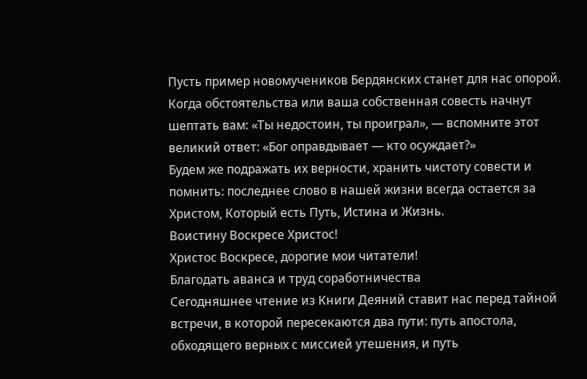Пусть пример новомучеников Бердянских станет для нас опорой. Когда обстоятельства или ваша собственная совесть начнут шептать вам: «Ты недостоин, ты проиграл», — вспомните этот великий ответ: «Бог оправдывает — кто осуждает?»
Будем же подражать их верности, хранить чистоту совести и помнить: последнее слово в нашей жизни всегда остается за Христом, Который есть Путь, Истина и Жизнь.
Воистину Воскресе Христос!
Христос Воскресе, дорогие мои читатели!
Благодать аванса и труд соработничества
Сегодняшнее чтение из Книги Деяний ставит нас перед тайной встречи, в которой пересекаются два пути: путь апостола, обходящего верных с миссией утешения, и путь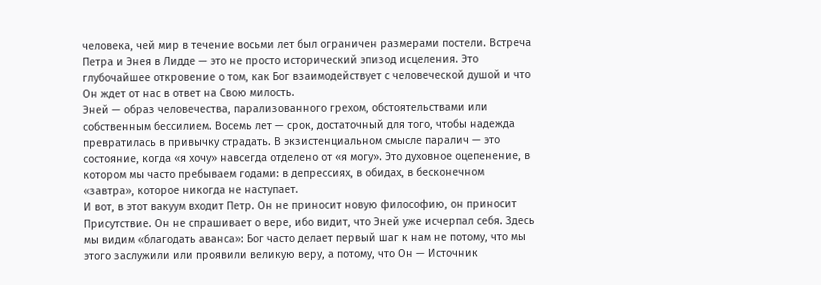человека, чей мир в течение восьми лет был ограничен размерами постели. Встреча Петра и Энея в Лидде — это не просто исторический эпизод исцеления. Это глубочайшее откровение о том, как Бог взаимодействует с человеческой душой и что Он ждет от нас в ответ на Свою милость.
Эней — образ человечества, парализованного грехом, обстоятельствами или собственным бессилием. Восемь лет — срок, достаточный для того, чтобы надежда превратилась в привычку страдать. В экзистенциальном смысле паралич — это состояние, когда «я хочу» навсегда отделено от «я могу». Это духовное оцепенение, в котором мы часто пребываем годами: в депрессиях, в обидах, в бесконечном «завтра», которое никогда не наступает.
И вот, в этот вакуум входит Петр. Он не приносит новую философию, он приносит Присутствие. Он не спрашивает о вере, ибо видит, что Эней уже исчерпал себя. Здесь мы видим «благодать аванса»: Бог часто делает первый шаг к нам не потому, что мы этого заслужили или проявили великую веру, а потому, что Он — Источник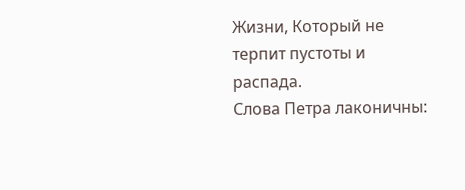Жизни, Который не терпит пустоты и распада.
Слова Петра лаконичны: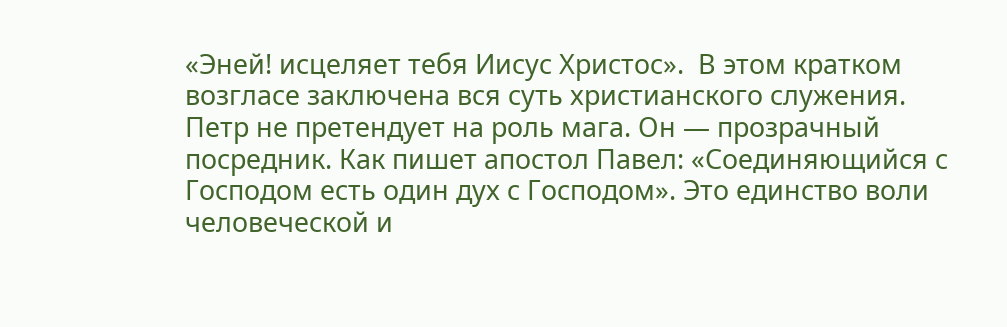«Эней! исцеляет тебя Иисус Христос».  В этом кратком возгласе заключена вся суть христианского служения. Петр не претендует на роль мага. Он — прозрачный посредник. Как пишет апостол Павел: «Соединяющийся с Господом есть один дух с Господом». Это единство воли человеческой и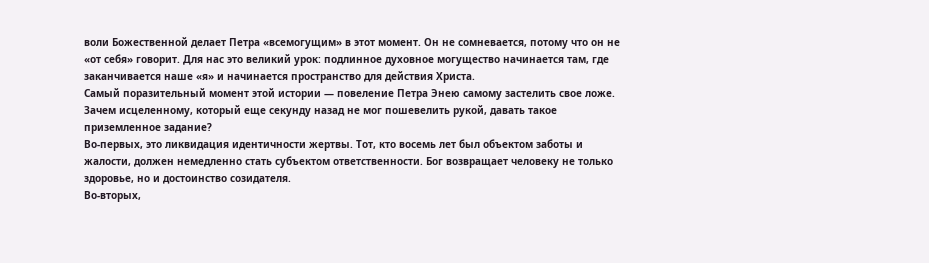воли Божественной делает Петра «всемогущим» в этот момент. Он не сомневается, потому что он не «от себя» говорит. Для нас это великий урок: подлинное духовное могущество начинается там, где заканчивается наше «я» и начинается пространство для действия Христа.
Самый поразительный момент этой истории — повеление Петра Энею самому застелить свое ложе. Зачем исцеленному, который еще секунду назад не мог пошевелить рукой, давать такое приземленное задание?
Во-первых, это ликвидация идентичности жертвы. Тот, кто восемь лет был объектом заботы и жалости, должен немедленно стать субъектом ответственности. Бог возвращает человеку не только здоровье, но и достоинство созидателя.
Во-вторых,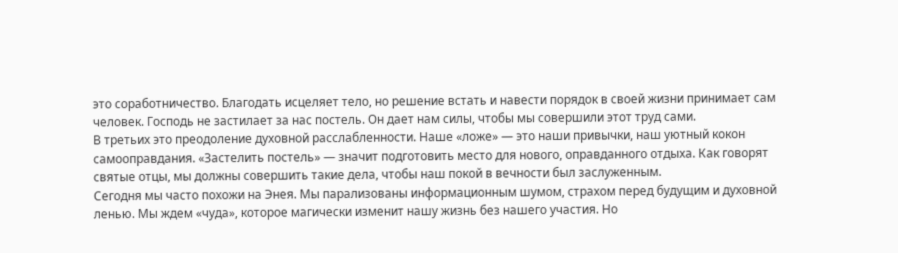это соработничество. Благодать исцеляет тело, но решение встать и навести порядок в своей жизни принимает сам человек. Господь не застилает за нас постель. Он дает нам силы, чтобы мы совершили этот труд сами.
В третьих это преодоление духовной расслабленности. Наше «ложе» — это наши привычки, наш уютный кокон самооправдания. «Застелить постель» — значит подготовить место для нового, оправданного отдыха. Как говорят святые отцы, мы должны совершить такие дела, чтобы наш покой в вечности был заслуженным.
Сегодня мы часто похожи на Энея. Мы парализованы информационным шумом, страхом перед будущим и духовной ленью. Мы ждем «чуда», которое магически изменит нашу жизнь без нашего участия. Но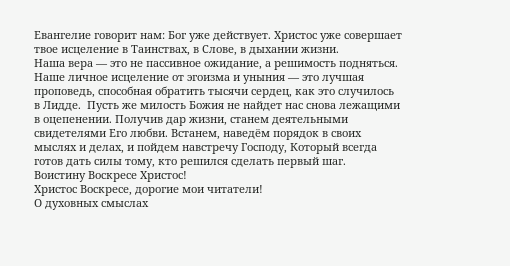Евангелие говорит нам: Бог уже действует. Христос уже совершает твое исцеление в Таинствах, в Слове, в дыхании жизни.
Наша вера — это не пассивное ожидание, а решимость подняться. Наше личное исцеление от эгоизма и уныния — это лучшая проповедь, способная обратить тысячи сердец, как это случилось в Лидде.  Пусть же милость Божия не найдет нас снова лежащими в оцепенении. Получив дар жизни, станем деятельными свидетелями Его любви. Встанем, наведём порядок в своих мыслях и делах, и пойдем навстречу Господу, Который всегда готов дать силы тому, кто решился сделать первый шаг.
Воистину Воскресе Христос!
Христос Воскресе, дорогие мои читатели!
О духовных смыслах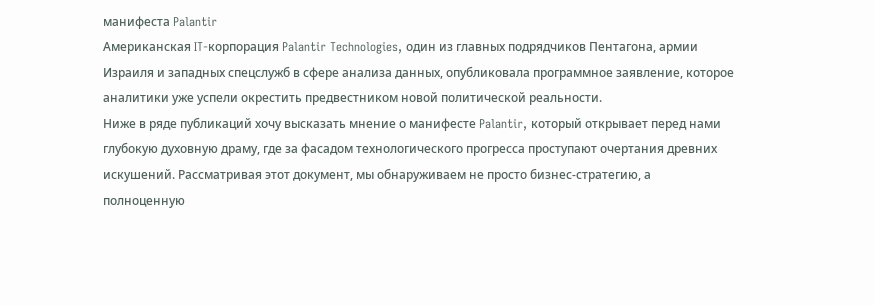манифеста Palantir
Американская IT-корпорация Palantir Technologies, один из главных подрядчиков Пентагона, армии Израиля и западных спецслужб в сфере анализа данных, опубликовала программное заявление, которое аналитики уже успели окрестить предвестником новой политической реальности.
Ниже в ряде публикаций хочу высказать мнение о манифесте Palantir, который открывает перед нами глубокую духовную драму, где за фасадом технологического прогресса проступают очертания древних искушений. Рассматривая этот документ, мы обнаруживаем не просто бизнес-стратегию, а полноценную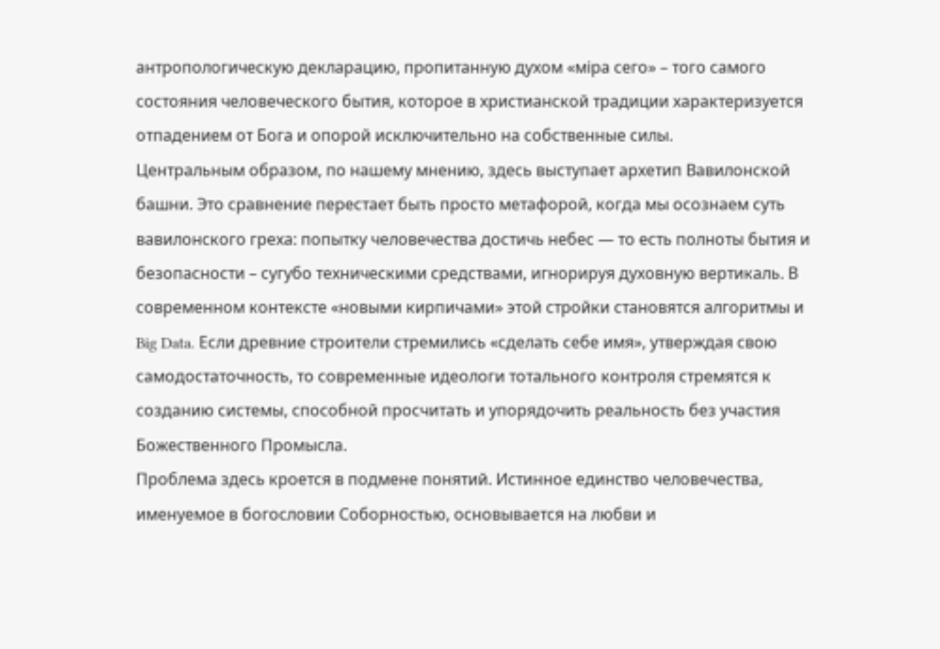антропологическую декларацию, пропитанную духом «міра сего» – того самого состояния человеческого бытия, которое в христианской традиции характеризуется отпадением от Бога и опорой исключительно на собственные силы.
Центральным образом, по нашему мнению, здесь выступает архетип Вавилонской башни. Это сравнение перестает быть просто метафорой, когда мы осознаем суть вавилонского греха: попытку человечества достичь небес — то есть полноты бытия и безопасности – сугубо техническими средствами, игнорируя духовную вертикаль. В современном контексте «новыми кирпичами» этой стройки становятся алгоритмы и Big Data. Если древние строители стремились «сделать себе имя», утверждая свою самодостаточность, то современные идеологи тотального контроля стремятся к созданию системы, способной просчитать и упорядочить реальность без участия Божественного Промысла.
Проблема здесь кроется в подмене понятий. Истинное единство человечества, именуемое в богословии Соборностью, основывается на любви и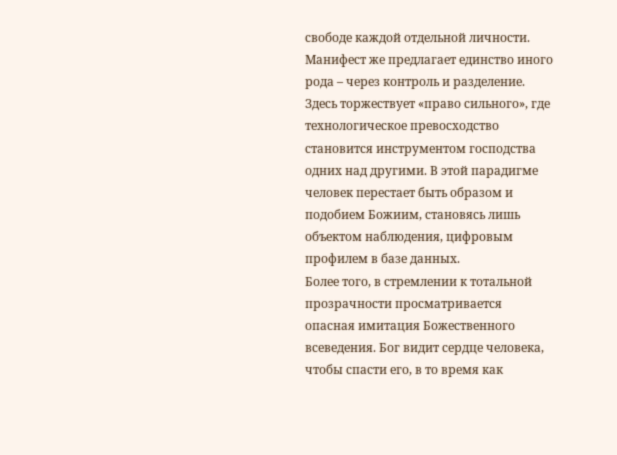свободе каждой отдельной личности. Манифест же предлагает единство иного рода – через контроль и разделение. Здесь торжествует «право сильного», где технологическое превосходство становится инструментом господства одних над другими. В этой парадигме человек перестает быть образом и подобием Божиим, становясь лишь объектом наблюдения, цифровым профилем в базе данных.
Более того, в стремлении к тотальной прозрачности просматривается опасная имитация Божественного всеведения. Бог видит сердце человека, чтобы спасти его, в то время как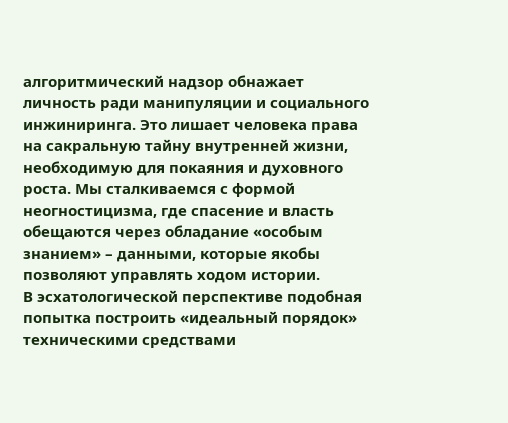алгоритмический надзор обнажает личность ради манипуляции и социального инжиниринга. Это лишает человека права на сакральную тайну внутренней жизни, необходимую для покаяния и духовного роста. Мы сталкиваемся с формой неогностицизма, где спасение и власть обещаются через обладание «особым знанием» – данными, которые якобы позволяют управлять ходом истории.
В эсхатологической перспективе подобная попытка построить «идеальный порядок» техническими средствами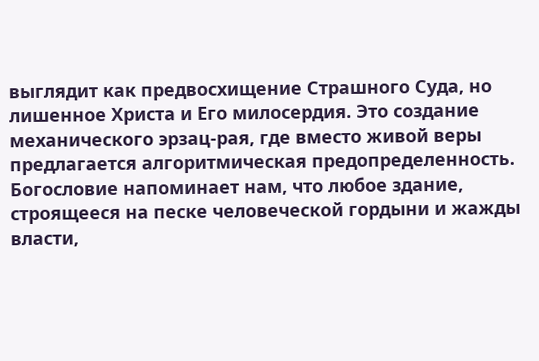выглядит как предвосхищение Страшного Суда, но лишенное Христа и Его милосердия. Это создание механического эрзац-рая, где вместо живой веры предлагается алгоритмическая предопределенность. Богословие напоминает нам, что любое здание, строящееся на песке человеческой гордыни и жажды власти,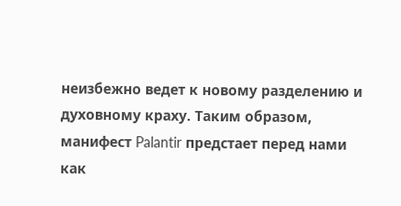неизбежно ведет к новому разделению и духовному краху. Таким образом, манифест Palantir предстает перед нами как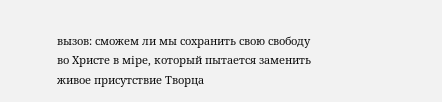вызов: сможем ли мы сохранить свою свободу во Христе в міре, который пытается заменить живое присутствие Творца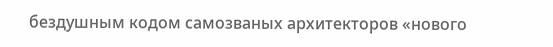бездушным кодом самозваных архитекторов «нового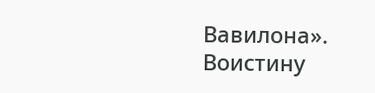Вавилона».
Воистину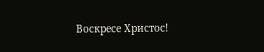Воскресе Христос!